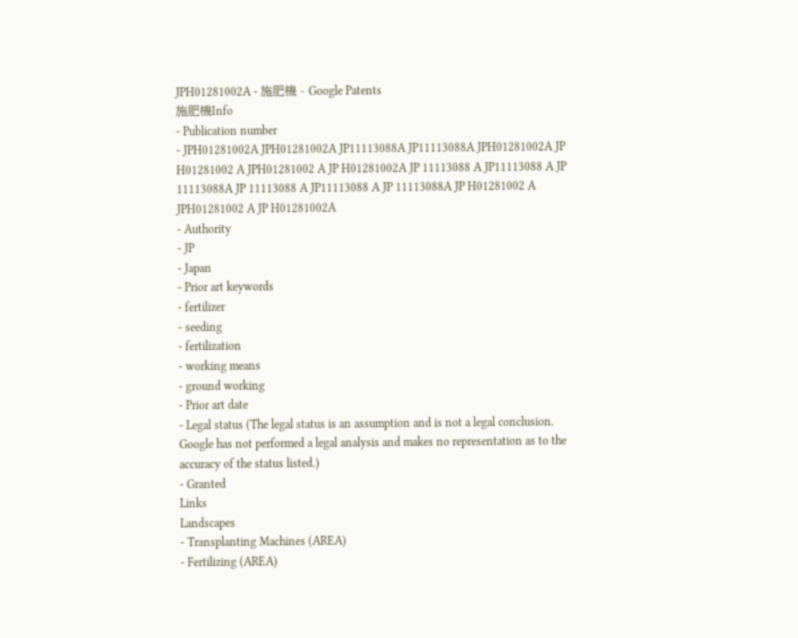JPH01281002A - 施肥機 - Google Patents
施肥機Info
- Publication number
- JPH01281002A JPH01281002A JP11113088A JP11113088A JPH01281002A JP H01281002 A JPH01281002 A JP H01281002A JP 11113088 A JP11113088 A JP 11113088A JP 11113088 A JP11113088 A JP 11113088A JP H01281002 A JPH01281002 A JP H01281002A
- Authority
- JP
- Japan
- Prior art keywords
- fertilizer
- seeding
- fertilization
- working means
- ground working
- Prior art date
- Legal status (The legal status is an assumption and is not a legal conclusion. Google has not performed a legal analysis and makes no representation as to the accuracy of the status listed.)
- Granted
Links
Landscapes
- Transplanting Machines (AREA)
- Fertilizing (AREA)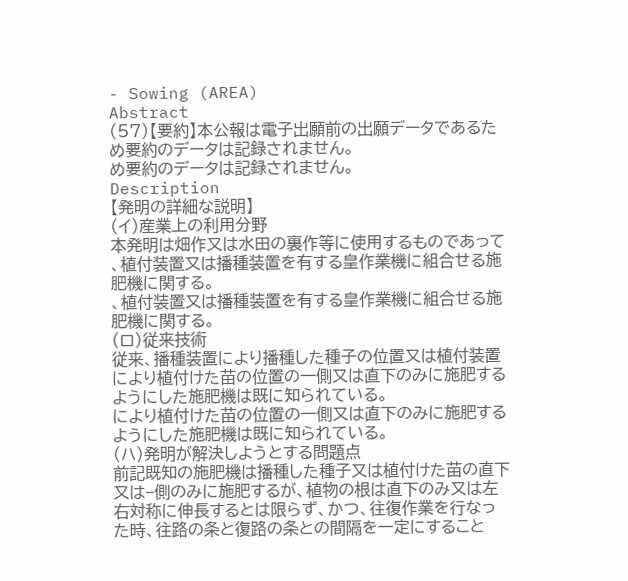- Sowing (AREA)
Abstract
(57)【要約】本公報は電子出願前の出願データであるた
め要約のデータは記録されません。
め要約のデータは記録されません。
Description
【発明の詳細な説明】
(イ)産業上の利用分野
本発明は畑作又は水田の裏作等に使用するものであって
、植付装置又は播種装置を有する皇作業機に組合せる施
肥機に関する。
、植付装置又は播種装置を有する皇作業機に組合せる施
肥機に関する。
(ロ)従来技術
従来、播種装置により播種した種子の位置又は植付装置
により植付けた苗の位置の一側又は直下のみに施肥する
ようにした施肥機は既に知られている。
により植付けた苗の位置の一側又は直下のみに施肥する
ようにした施肥機は既に知られている。
(ハ)発明が解決しようとする問題点
前記既知の施肥機は播種した種子又は植付けた苗の直下
又は−側のみに施肥するが、植物の根は直下のみ又は左
右対称に伸長するとは限らず、かつ、往復作業を行なっ
た時、往路の条と復路の条との間隔を一定にすること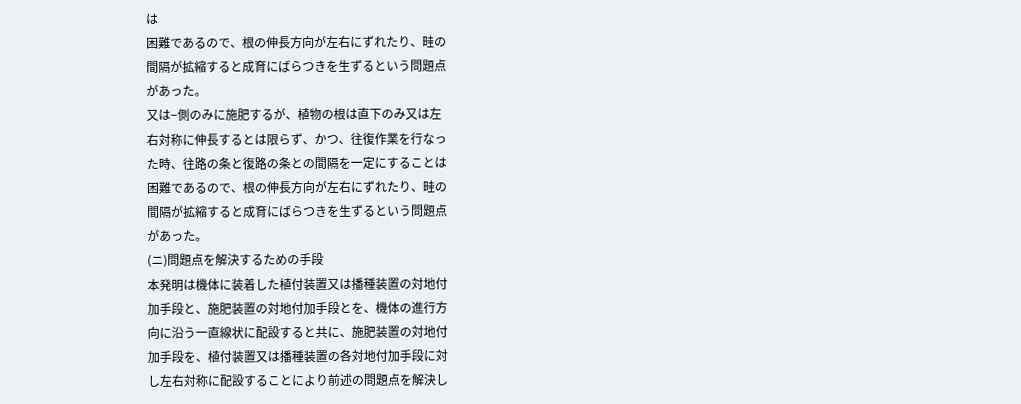は
困難であるので、根の伸長方向が左右にずれたり、畦の
間隔が拡縮すると成育にばらつきを生ずるという問題点
があった。
又は−側のみに施肥するが、植物の根は直下のみ又は左
右対称に伸長するとは限らず、かつ、往復作業を行なっ
た時、往路の条と復路の条との間隔を一定にすることは
困難であるので、根の伸長方向が左右にずれたり、畦の
間隔が拡縮すると成育にばらつきを生ずるという問題点
があった。
(ニ)問題点を解決するための手段
本発明は機体に装着した植付装置又は播種装置の対地付
加手段と、施肥装置の対地付加手段とを、機体の進行方
向に沿う一直線状に配設すると共に、施肥装置の対地付
加手段を、植付装置又は播種装置の各対地付加手段に対
し左右対称に配設することにより前述の問題点を解決し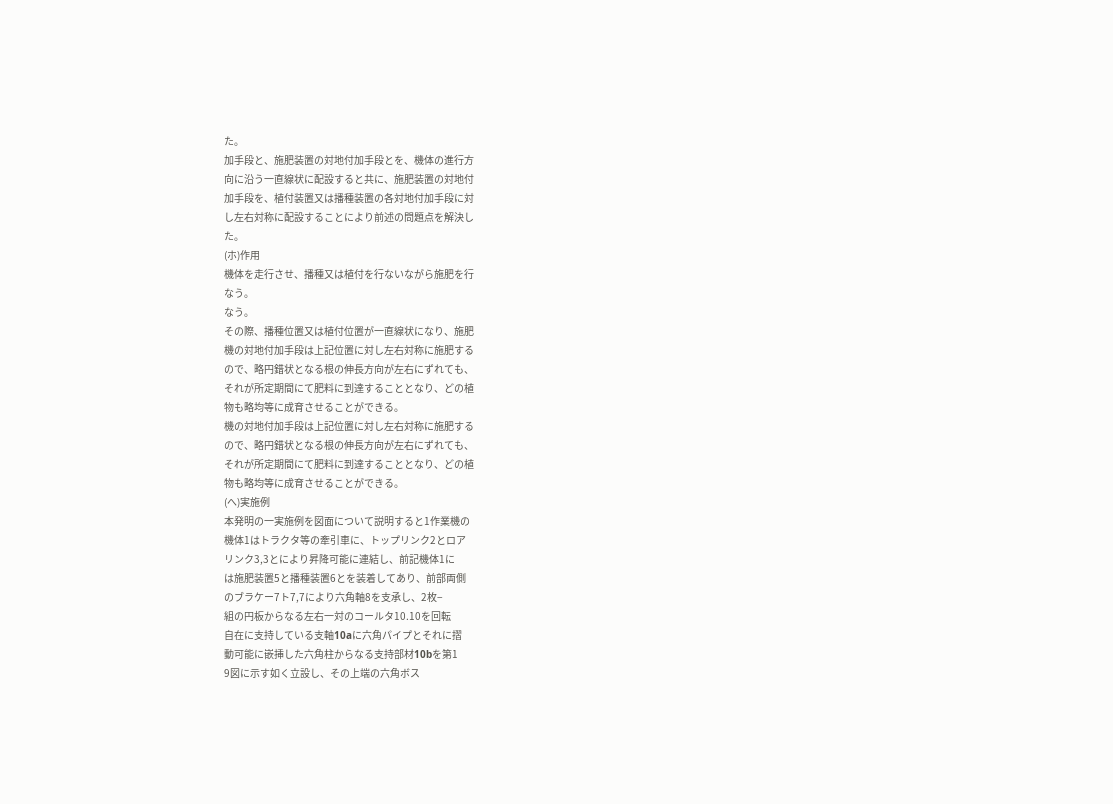た。
加手段と、施肥装置の対地付加手段とを、機体の進行方
向に沿う一直線状に配設すると共に、施肥装置の対地付
加手段を、植付装置又は播種装置の各対地付加手段に対
し左右対称に配設することにより前述の問題点を解決し
た。
(ホ)作用
機体を走行させ、播種又は植付を行ないながら施肥を行
なう。
なう。
その際、播種位置又は植付位置が一直線状になり、施肥
機の対地付加手段は上記位置に対し左右対称に施肥する
ので、略円錯状となる根の伸長方向が左右にずれても、
それが所定期間にて肥料に到達することとなり、どの植
物も略均等に成育させることができる。
機の対地付加手段は上記位置に対し左右対称に施肥する
ので、略円錯状となる根の伸長方向が左右にずれても、
それが所定期間にて肥料に到達することとなり、どの植
物も略均等に成育させることができる。
(へ)実施例
本発明の一実施例を図面について説明すると1作業機の
機体1はトラクタ等の牽引車に、トップリンク2とロア
リンク3,3とにより昇降可能に連結し、前記機体1に
は施肥装置5と播種装置6とを装着してあり、前部両側
のブラケー7ト7,7により六角軸8を支承し、2枚−
組の円板からなる左右一対のコールタ10.10を回転
自在に支持している支軸10aに六角パイプとそれに摺
動可能に嵌挿した六角柱からなる支持部材10bを第1
9図に示す如く立設し、その上端の六角ボス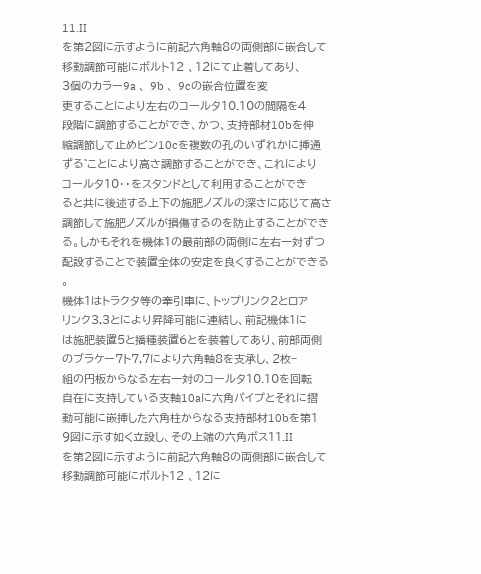11.II
を第2図に示すように前記六角軸8の両側部に嵌合して
移動調節可能にボルト12 、12にて止着してあり、
3個のカラー9a 、 9b 、 9cの嵌合位置を変
更することにより左右のコールタ10.10の間隔を4
段階に調節することができ、かつ、支持部材10bを伸
縮調節して止めビン10cを複数の孔のいずれかに挿通
ずる゛ことにより高さ調節することができ、これにより
コールタ10・・をスタンドとして利用することができ
ると共に後述する上下の施肥ノズルの深さに応じて高さ
調節して施肥ノズルが損傷するのを防止することができ
る。しかもそれを機体1の最前部の両側に左右一対ずつ
配設することで装置全体の安定を良くすることができる
。
機体1はトラクタ等の牽引車に、トップリンク2とロア
リンク3,3とにより昇降可能に連結し、前記機体1に
は施肥装置5と播種装置6とを装着してあり、前部両側
のブラケー7ト7,7により六角軸8を支承し、2枚−
組の円板からなる左右一対のコールタ10.10を回転
自在に支持している支軸10aに六角パイプとそれに摺
動可能に嵌挿した六角柱からなる支持部材10bを第1
9図に示す如く立設し、その上端の六角ボス11.II
を第2図に示すように前記六角軸8の両側部に嵌合して
移動調節可能にボルト12 、12に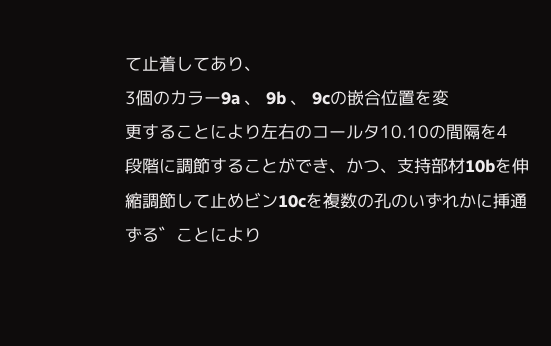て止着してあり、
3個のカラー9a 、 9b 、 9cの嵌合位置を変
更することにより左右のコールタ10.10の間隔を4
段階に調節することができ、かつ、支持部材10bを伸
縮調節して止めビン10cを複数の孔のいずれかに挿通
ずる゛ことにより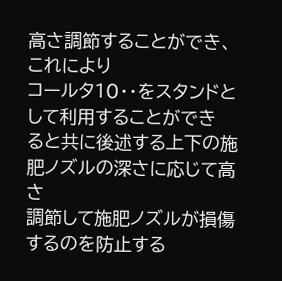高さ調節することができ、これにより
コールタ10・・をスタンドとして利用することができ
ると共に後述する上下の施肥ノズルの深さに応じて高さ
調節して施肥ノズルが損傷するのを防止する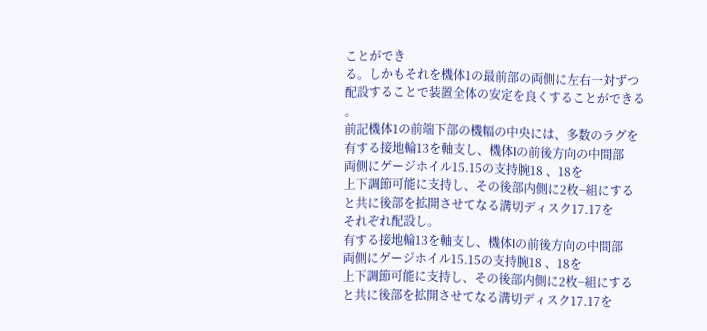ことができ
る。しかもそれを機体1の最前部の両側に左右一対ずつ
配設することで装置全体の安定を良くすることができる
。
前記機体1の前端下部の機幅の中央には、多数のラグを
有する接地輪13を軸支し、機体lの前後方向の中間部
両側にゲージホイル15.15の支持腕18 、18を
上下調節可能に支持し、その後部内側に2枚−組にする
と共に後部を拡開させてなる溝切ディスク17.17を
それぞれ配設し。
有する接地輪13を軸支し、機体lの前後方向の中間部
両側にゲージホイル15.15の支持腕18 、18を
上下調節可能に支持し、その後部内側に2枚−組にする
と共に後部を拡開させてなる溝切ディスク17.17を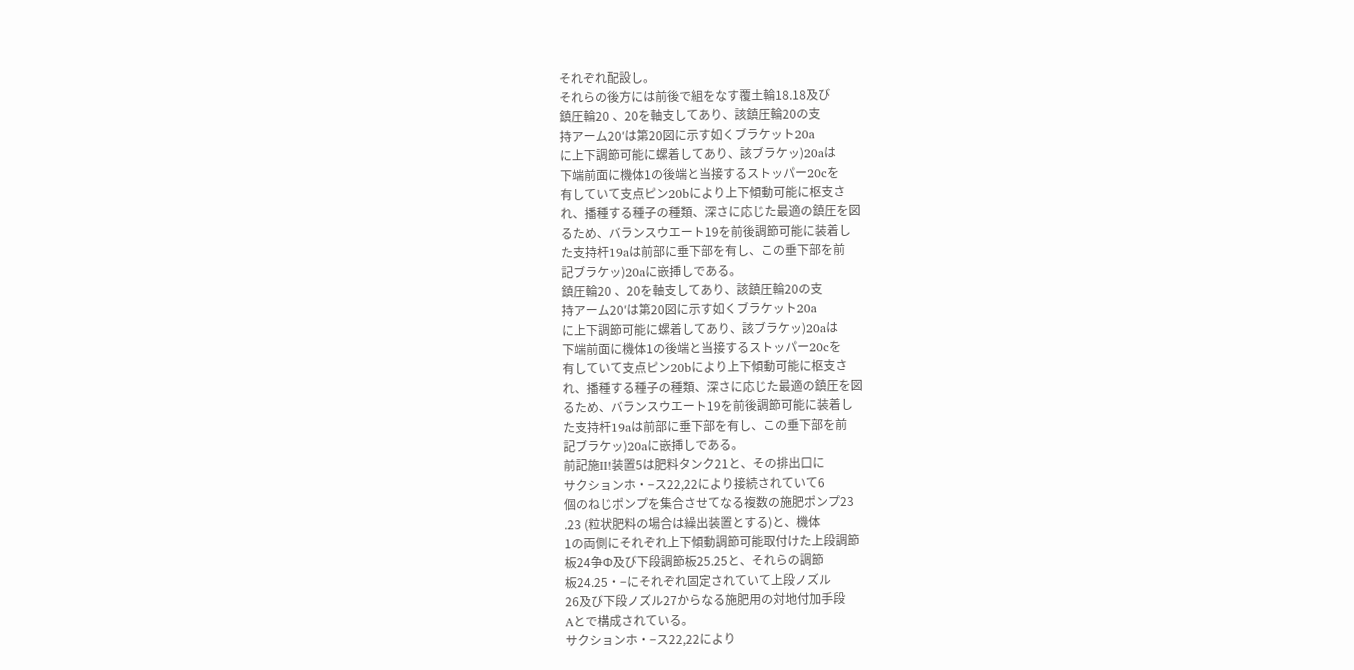それぞれ配設し。
それらの後方には前後で組をなす覆土輪18.18及び
鎮圧輪20 、20を軸支してあり、該鎮圧輪20の支
持アーム20′は第20図に示す如くブラケット20a
に上下調節可能に螺着してあり、該ブラケッ)20aは
下端前面に機体1の後端と当接するストッパー20cを
有していて支点ピン20bにより上下傾動可能に枢支さ
れ、播種する種子の種類、深さに応じた最適の鎮圧を図
るため、バランスウエート19を前後調節可能に装着し
た支持杆19aは前部に垂下部を有し、この垂下部を前
記ブラケッ)20aに嵌挿しである。
鎮圧輪20 、20を軸支してあり、該鎮圧輪20の支
持アーム20′は第20図に示す如くブラケット20a
に上下調節可能に螺着してあり、該ブラケッ)20aは
下端前面に機体1の後端と当接するストッパー20cを
有していて支点ピン20bにより上下傾動可能に枢支さ
れ、播種する種子の種類、深さに応じた最適の鎮圧を図
るため、バランスウエート19を前後調節可能に装着し
た支持杆19aは前部に垂下部を有し、この垂下部を前
記ブラケッ)20aに嵌挿しである。
前記施II!装置5は肥料タンク21と、その排出口に
サクションホ・−ス22,22により接続されていて6
個のねじポンプを集合させてなる複数の施肥ポンプ23
.23 (粒状肥料の場合は繰出装置とする)と、機体
1の両側にそれぞれ上下傾動調節可能取付けた上段調節
板24争Φ及び下段調節板25.25と、それらの調節
板24.25・−にそれぞれ固定されていて上段ノズル
26及び下段ノズル27からなる施肥用の対地付加手段
Aとで構成されている。
サクションホ・−ス22,22により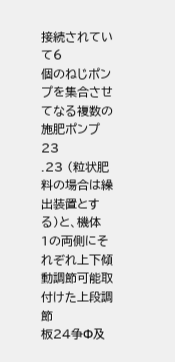接続されていて6
個のねじポンプを集合させてなる複数の施肥ポンプ23
.23 (粒状肥料の場合は繰出装置とする)と、機体
1の両側にそれぞれ上下傾動調節可能取付けた上段調節
板24争Φ及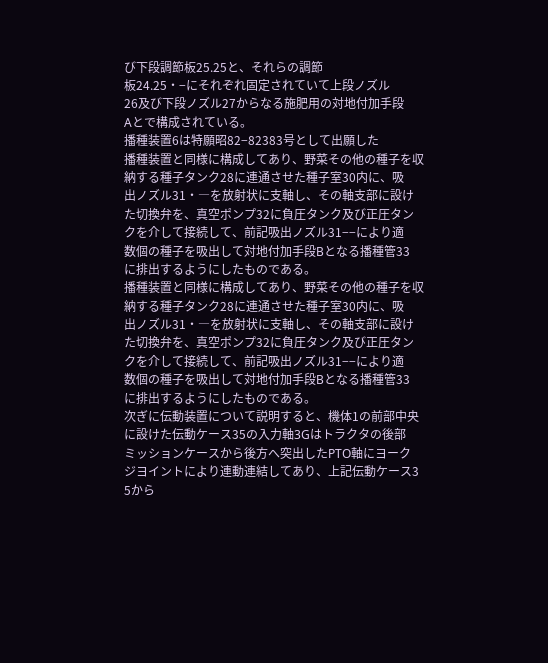び下段調節板25.25と、それらの調節
板24.25・−にそれぞれ固定されていて上段ノズル
26及び下段ノズル27からなる施肥用の対地付加手段
Aとで構成されている。
播種装置6は特願昭82−82383号として出願した
播種装置と同様に構成してあり、野菜その他の種子を収
納する種子タンク28に連通させた種子室30内に、吸
出ノズル31・―を放射状に支軸し、その軸支部に設け
た切換弁を、真空ポンプ32に負圧タンク及び正圧タン
クを介して接続して、前記吸出ノズル31−−により適
数個の種子を吸出して対地付加手段Bとなる播種管33
に排出するようにしたものである。
播種装置と同様に構成してあり、野菜その他の種子を収
納する種子タンク28に連通させた種子室30内に、吸
出ノズル31・―を放射状に支軸し、その軸支部に設け
た切換弁を、真空ポンプ32に負圧タンク及び正圧タン
クを介して接続して、前記吸出ノズル31−−により適
数個の種子を吸出して対地付加手段Bとなる播種管33
に排出するようにしたものである。
次ぎに伝動装置について説明すると、機体1の前部中央
に設けた伝動ケース35の入力軸3Gはトラクタの後部
ミッションケースから後方へ突出したPTO軸にヨーク
ジヨイントにより連動連結してあり、上記伝動ケース3
5から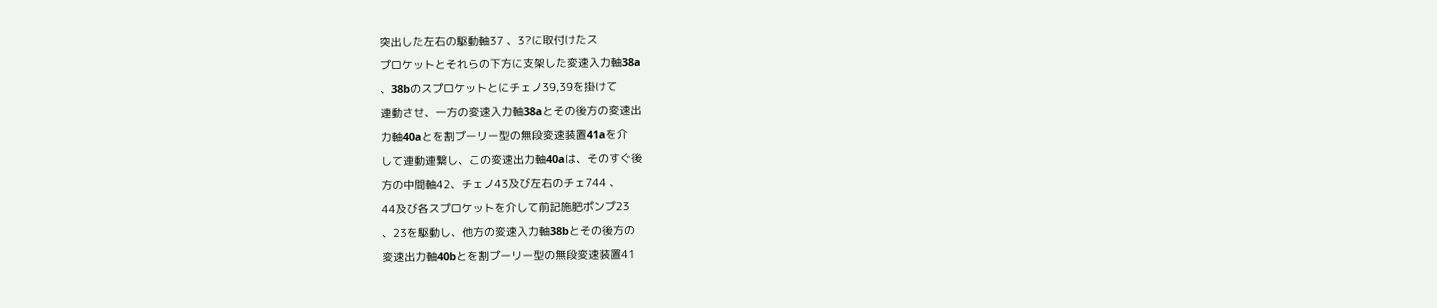突出した左右の駆動軸37 、3?に取付けたス
プロケットとそれらの下方に支架した変速入力軸38a
、38bのスプロケットとにチェノ39,39を掛けて
連動させ、一方の変速入力軸38aとその後方の変速出
力軸40aとを割プーリー型の無段変速装置41aを介
して連動連繋し、この変速出力軸40aは、そのすぐ後
方の中間軸42、チェノ43及び左右のチェ744 、
44及び各スプロケットを介して前記施肥ポンプ23
、23を駆動し、他方の変速入力軸38bとその後方の
変速出力軸40bとを割プーリー型の無段変速装置41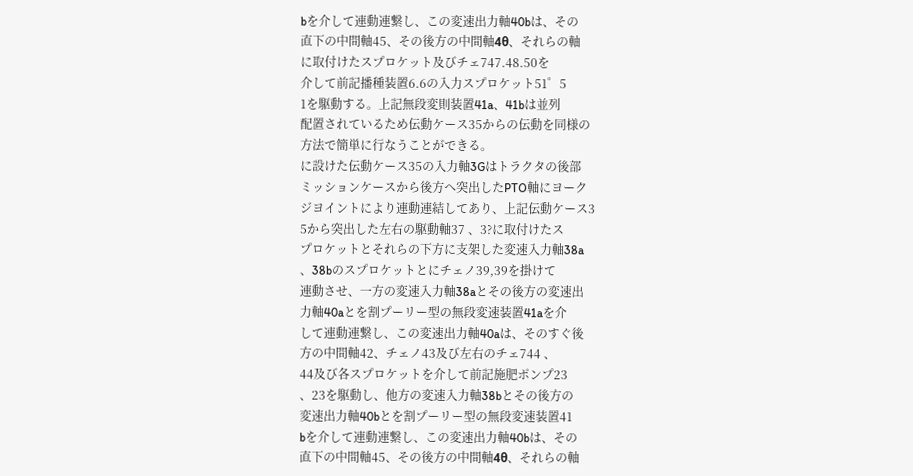bを介して連動連繋し、この変速出力軸40bは、その
直下の中間軸45、その後方の中間軸4θ、それらの軸
に取付けたスプロケット及びチェ747.48.50を
介して前記播種装置6.6の入力スプロケット51゜5
1を駆動する。上記無段変則装置41a、41bは並列
配置されているため伝動ケース35からの伝動を同様の
方法で簡単に行なうことができる。
に設けた伝動ケース35の入力軸3Gはトラクタの後部
ミッションケースから後方へ突出したPTO軸にヨーク
ジヨイントにより連動連結してあり、上記伝動ケース3
5から突出した左右の駆動軸37 、3?に取付けたス
プロケットとそれらの下方に支架した変速入力軸38a
、38bのスプロケットとにチェノ39,39を掛けて
連動させ、一方の変速入力軸38aとその後方の変速出
力軸40aとを割プーリー型の無段変速装置41aを介
して連動連繋し、この変速出力軸40aは、そのすぐ後
方の中間軸42、チェノ43及び左右のチェ744 、
44及び各スプロケットを介して前記施肥ポンプ23
、23を駆動し、他方の変速入力軸38bとその後方の
変速出力軸40bとを割プーリー型の無段変速装置41
bを介して連動連繋し、この変速出力軸40bは、その
直下の中間軸45、その後方の中間軸4θ、それらの軸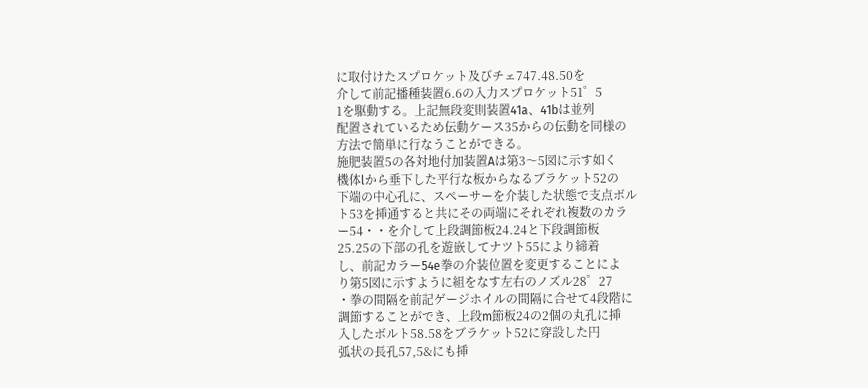に取付けたスプロケット及びチェ747.48.50を
介して前記播種装置6.6の入力スプロケット51゜5
1を駆動する。上記無段変則装置41a、41bは並列
配置されているため伝動ケース35からの伝動を同様の
方法で簡単に行なうことができる。
施肥装置5の各対地付加装置Aは第3〜5図に示す如く
機体lから垂下した平行な板からなるブラケット52の
下端の中心孔に、スペーサーを介装した状態で支点ボル
ト53を挿通すると共にその両端にそれぞれ複数のカラ
ー54・・を介して上段調節板24.24と下段調節板
25.25の下部の孔を遊嵌してナツト55により締着
し、前記カラー54e拳の介装位置を変更することによ
り第5図に示すように組をなす左右のノズル28゜27
・拳の間隔を前記ゲージホイルの間隔に合せて4段階に
調節することができ、上段m節板24の2個の丸孔に挿
入したボルト58.58をブラケット52に穿設した円
弧状の長孔57,5&にも挿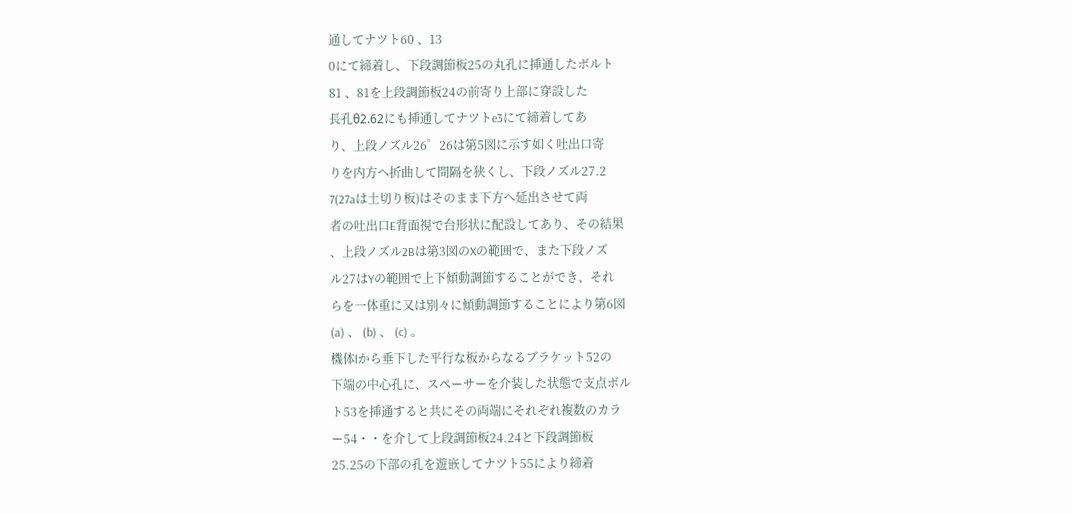通してナツト60 、13
0にて締着し、下段調節板25の丸孔に挿通したボルト
81 、81を上段調節板24の前寄り上部に穿設した
長孔θ2.62にも挿通してナツトe3にて締着してあ
り、上段ノズル26゜26は第5図に示す如く吐出口寄
りを内方へ折曲して間隔を狭くし、下段ノズル27.2
7(27aは土切り板)はそのまま下方へ延出させて両
者の吐出口E背面視で台形状に配設してあり、その結果
、上段ノズル2Bは第3図のXの範囲で、また下段ノズ
ル27はYの範囲で上下傾動調節することができ、それ
らを一体重に又は別々に傾動調節することにより第6図
(a) 、 (b) 、 (c) 。
機体lから垂下した平行な板からなるブラケット52の
下端の中心孔に、スペーサーを介装した状態で支点ボル
ト53を挿通すると共にその両端にそれぞれ複数のカラ
ー54・・を介して上段調節板24.24と下段調節板
25.25の下部の孔を遊嵌してナツト55により締着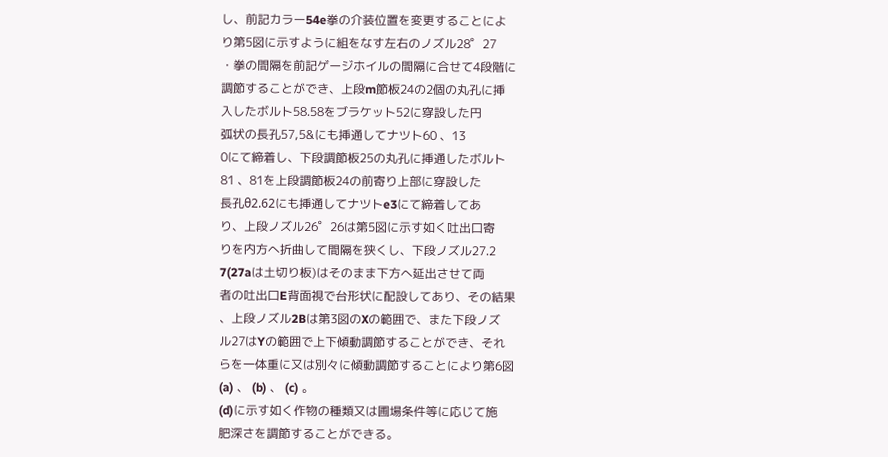し、前記カラー54e拳の介装位置を変更することによ
り第5図に示すように組をなす左右のノズル28゜27
・拳の間隔を前記ゲージホイルの間隔に合せて4段階に
調節することができ、上段m節板24の2個の丸孔に挿
入したボルト58.58をブラケット52に穿設した円
弧状の長孔57,5&にも挿通してナツト60 、13
0にて締着し、下段調節板25の丸孔に挿通したボルト
81 、81を上段調節板24の前寄り上部に穿設した
長孔θ2.62にも挿通してナツトe3にて締着してあ
り、上段ノズル26゜26は第5図に示す如く吐出口寄
りを内方へ折曲して間隔を狭くし、下段ノズル27.2
7(27aは土切り板)はそのまま下方へ延出させて両
者の吐出口E背面視で台形状に配設してあり、その結果
、上段ノズル2Bは第3図のXの範囲で、また下段ノズ
ル27はYの範囲で上下傾動調節することができ、それ
らを一体重に又は別々に傾動調節することにより第6図
(a) 、 (b) 、 (c) 。
(d)に示す如く作物の種類又は圃場条件等に応じて施
肥深さを調節することができる。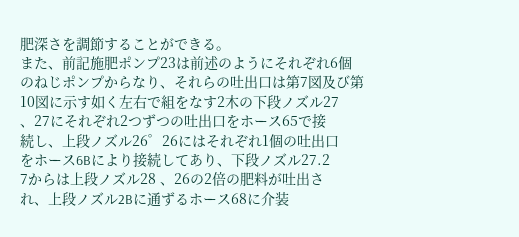肥深さを調節することができる。
また、前記施肥ポンプ23は前述のようにそれぞれ6個
のねじポンプからなり、それらの吐出口は第7図及び第
10図に示す如く左右で組をなす2木の下段ノズル27
、27にそれぞれ2つずつの吐出口をホース65で接
続し、上段ノズル26゜26にはそれぞれ1個の吐出口
をホース6Bにより接続してあり、下段ノズル27.2
7からは上段ノズル28 、26の2倍の肥料が吐出さ
れ、上段ノズル2Bに通ずるホース68に介装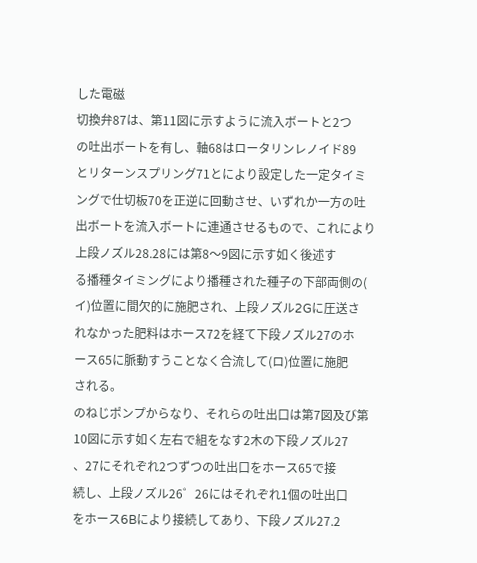した電磁
切換弁87は、第11図に示すように流入ボートと2つ
の吐出ボートを有し、軸68はロータリンレノイド89
とリターンスプリング71とにより設定した一定タイミ
ングで仕切板70を正逆に回動させ、いずれか一方の吐
出ボートを流入ボートに連通させるもので、これにより
上段ノズル28.28には第8〜9図に示す如く後述す
る播種タイミングにより播種された種子の下部両側の(
イ)位置に間欠的に施肥され、上段ノズル2Gに圧送さ
れなかった肥料はホース72を経て下段ノズル27のホ
ース65に脈動すうことなく合流して(ロ)位置に施肥
される。
のねじポンプからなり、それらの吐出口は第7図及び第
10図に示す如く左右で組をなす2木の下段ノズル27
、27にそれぞれ2つずつの吐出口をホース65で接
続し、上段ノズル26゜26にはそれぞれ1個の吐出口
をホース6Bにより接続してあり、下段ノズル27.2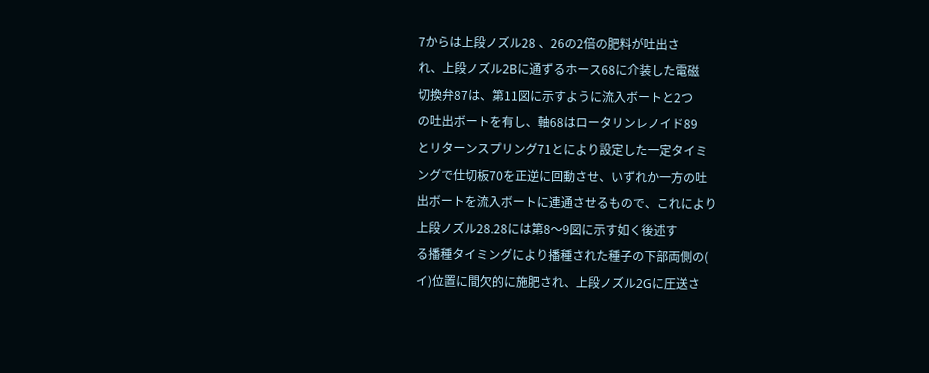7からは上段ノズル28 、26の2倍の肥料が吐出さ
れ、上段ノズル2Bに通ずるホース68に介装した電磁
切換弁87は、第11図に示すように流入ボートと2つ
の吐出ボートを有し、軸68はロータリンレノイド89
とリターンスプリング71とにより設定した一定タイミ
ングで仕切板70を正逆に回動させ、いずれか一方の吐
出ボートを流入ボートに連通させるもので、これにより
上段ノズル28.28には第8〜9図に示す如く後述す
る播種タイミングにより播種された種子の下部両側の(
イ)位置に間欠的に施肥され、上段ノズル2Gに圧送さ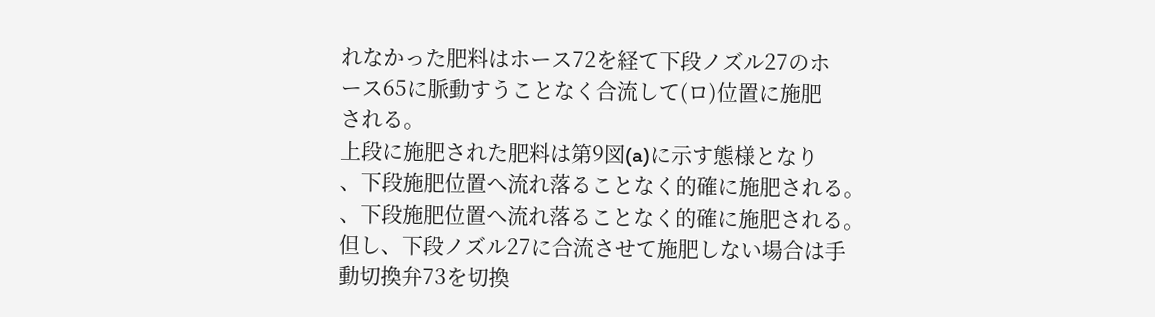れなかった肥料はホース72を経て下段ノズル27のホ
ース65に脈動すうことなく合流して(ロ)位置に施肥
される。
上段に施肥された肥料は第9図(a)に示す態様となり
、下段施肥位置へ流れ落ることなく的確に施肥される。
、下段施肥位置へ流れ落ることなく的確に施肥される。
但し、下段ノズル27に合流させて施肥しない場合は手
動切換弁73を切換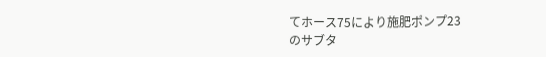てホース75により施肥ポンプ23
のサブタ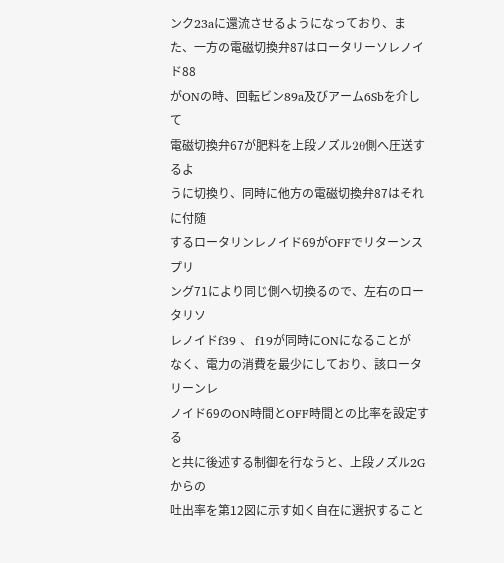ンク23aに還流させるようになっており、ま
た、一方の電磁切換弁87はロータリーソレノイド88
がONの時、回転ビン89a及びアーム6Sbを介して
電磁切換弁67が肥料を上段ノズル2θ側へ圧送するよ
うに切換り、同時に他方の電磁切換弁87はそれに付随
するロータリンレノイド69がOFFでリターンスプリ
ング71により同じ側へ切換るので、左右のロータリソ
レノイドf39 、 f19が同時にONになることが
なく、電力の消費を最少にしており、該ロータリーンレ
ノイド69のON時間とOFF時間との比率を設定する
と共に後述する制御を行なうと、上段ノズル2Gからの
吐出率を第12図に示す如く自在に選択すること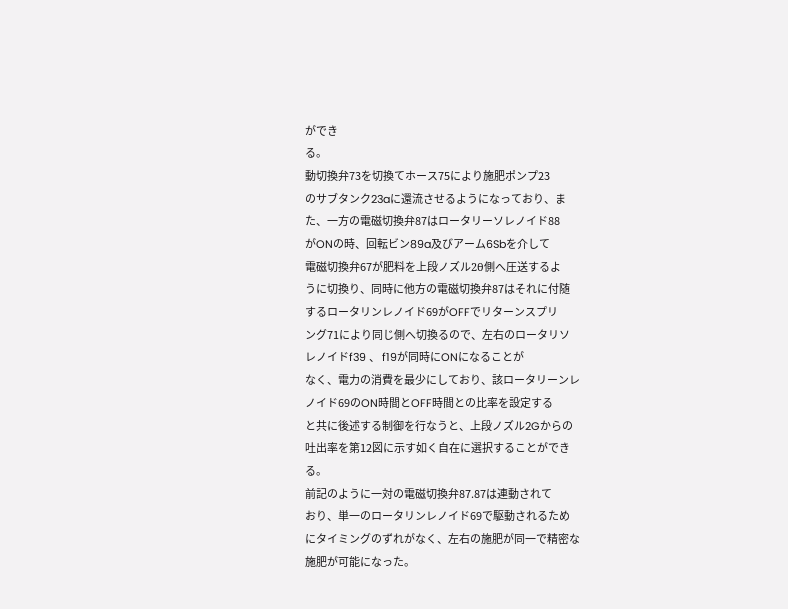ができ
る。
動切換弁73を切換てホース75により施肥ポンプ23
のサブタンク23aに還流させるようになっており、ま
た、一方の電磁切換弁87はロータリーソレノイド88
がONの時、回転ビン89a及びアーム6Sbを介して
電磁切換弁67が肥料を上段ノズル2θ側へ圧送するよ
うに切換り、同時に他方の電磁切換弁87はそれに付随
するロータリンレノイド69がOFFでリターンスプリ
ング71により同じ側へ切換るので、左右のロータリソ
レノイドf39 、 f19が同時にONになることが
なく、電力の消費を最少にしており、該ロータリーンレ
ノイド69のON時間とOFF時間との比率を設定する
と共に後述する制御を行なうと、上段ノズル2Gからの
吐出率を第12図に示す如く自在に選択することができ
る。
前記のように一対の電磁切換弁87.87は連動されて
おり、単一のロータリンレノイド69で駆動されるため
にタイミングのずれがなく、左右の施肥が同一で精密な
施肥が可能になった。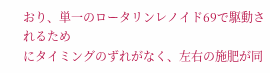おり、単一のロータリンレノイド69で駆動されるため
にタイミングのずれがなく、左右の施肥が同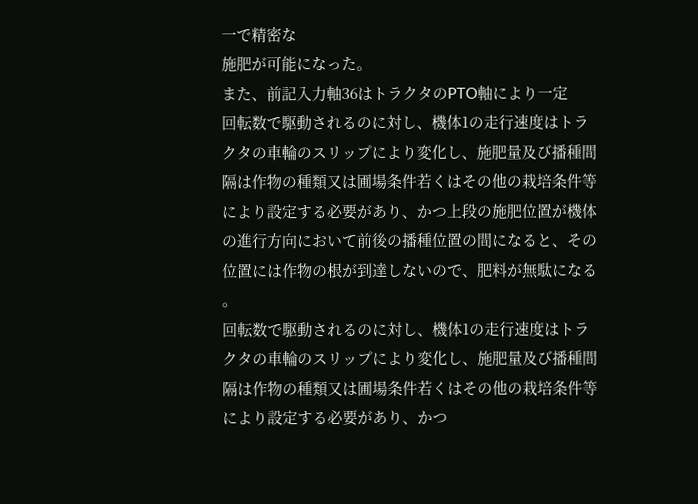一で精密な
施肥が可能になった。
また、前記入力軸36はトラクタのPTO軸により一定
回転数で駆動されるのに対し、機体1の走行速度はトラ
クタの車輪のスリップにより変化し、施肥量及び播種間
隔は作物の種類又は圃場条件若くはその他の栽培条件等
により設定する必要があり、かつ上段の施肥位置が機体
の進行方向において前後の播種位置の間になると、その
位置には作物の根が到達しないので、肥料が無駄になる
。
回転数で駆動されるのに対し、機体1の走行速度はトラ
クタの車輪のスリップにより変化し、施肥量及び播種間
隔は作物の種類又は圃場条件若くはその他の栽培条件等
により設定する必要があり、かつ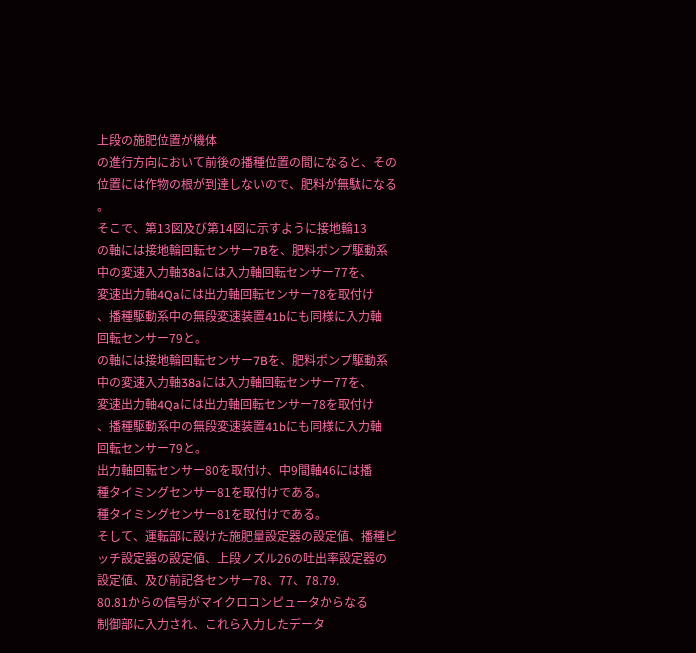上段の施肥位置が機体
の進行方向において前後の播種位置の間になると、その
位置には作物の根が到達しないので、肥料が無駄になる
。
そこで、第13図及び第14図に示すように接地輪13
の軸には接地輪回転センサー7Bを、肥料ポンプ駆動系
中の変速入力軸38aには入力軸回転センサー77を、
変速出力軸4Qaには出力軸回転センサー78を取付け
、播種駆動系中の無段変速装置41bにも同様に入力軸
回転センサー79と。
の軸には接地輪回転センサー7Bを、肥料ポンプ駆動系
中の変速入力軸38aには入力軸回転センサー77を、
変速出力軸4Qaには出力軸回転センサー78を取付け
、播種駆動系中の無段変速装置41bにも同様に入力軸
回転センサー79と。
出力軸回転センサー80を取付け、中9間軸46には播
種タイミングセンサー81を取付けである。
種タイミングセンサー81を取付けである。
そして、運転部に設けた施肥量設定器の設定値、播種ピ
ッチ設定器の設定値、上段ノズル26の吐出率設定器の
設定値、及び前記各センサー78、77、78.79.
80.81からの信号がマイクロコンピュータからなる
制御部に入力され、これら入力したデータ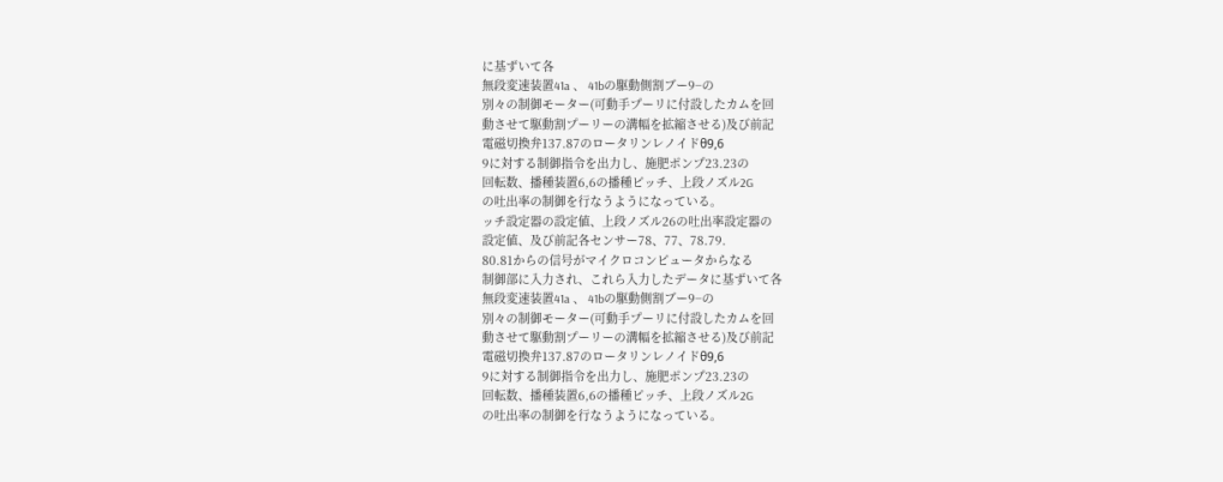に基ずいて各
無段変速装置41a 、 41bの駆動側割ブー9−の
別々の制御モーター(可動手プーリに付設したカムを回
動させて駆動割プーリーの溝幅を拡縮させる)及び前記
電磁切換弁137.87のロータリンレノイドθ9,6
9に対する制御指令を出力し、施肥ポンプ23.23の
回転数、播種装置6,6の播種ピッチ、上段ノズル2G
の吐出率の制御を行なうようになっている。
ッチ設定器の設定値、上段ノズル26の吐出率設定器の
設定値、及び前記各センサー78、77、78.79.
80.81からの信号がマイクロコンピュータからなる
制御部に入力され、これら入力したデータに基ずいて各
無段変速装置41a 、 41bの駆動側割ブー9−の
別々の制御モーター(可動手プーリに付設したカムを回
動させて駆動割プーリーの溝幅を拡縮させる)及び前記
電磁切換弁137.87のロータリンレノイドθ9,6
9に対する制御指令を出力し、施肥ポンプ23.23の
回転数、播種装置6,6の播種ピッチ、上段ノズル2G
の吐出率の制御を行なうようになっている。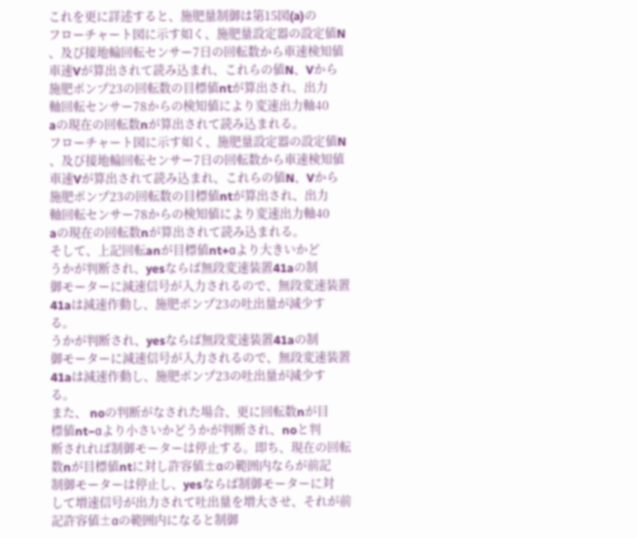これを更に詳述すると、施肥量制御は第15図(a)の
フローチャート図に示す如く、施肥量設定器の設定値N
、及び接地輪回転センサー7日の回転数から車速検知値
車速Vが算出されて読み込まれ、これらの値N、Vから
施肥ポンプ23の回転数の目標値ntが算出され、出力
軸回転センサー78からの検知値により変速出力軸40
aの現在の回転数nが算出されて読み込まれる。
フローチャート図に示す如く、施肥量設定器の設定値N
、及び接地輪回転センサー7日の回転数から車速検知値
車速Vが算出されて読み込まれ、これらの値N、Vから
施肥ポンプ23の回転数の目標値ntが算出され、出力
軸回転センサー78からの検知値により変速出力軸40
aの現在の回転数nが算出されて読み込まれる。
そして、上記回転anが目標値nt+αより大きいかど
うかが判断され、yesならば無段変速装置41aの制
御モーターに減速信号が入力されるので、無段変速装置
41aは減速作動し、施肥ポンプ23の吐出量が減少す
る。
うかが判断され、yesならば無段変速装置41aの制
御モーターに減速信号が入力されるので、無段変速装置
41aは減速作動し、施肥ポンプ23の吐出量が減少す
る。
また、 noの判断がなされた場合、更に回転数nが目
標値nt−αより小さいかどうかが判断され、noと判
断されれば制御モーターは停止する。即ち、現在の回転
数nが目標値ntに対し許容値±αの範囲内ならが前記
制御モーターは停止し、yesならば制御モーターに対
して増速信号が出力されて吐出量を増大させ、それが前
記許容値±αの範囲内になると制御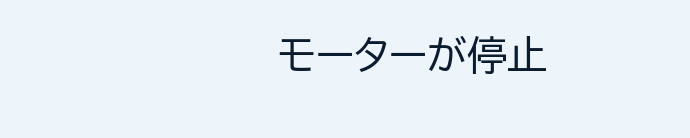モーターが停止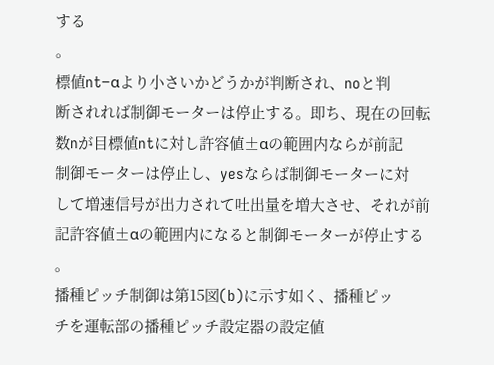する
。
標値nt−αより小さいかどうかが判断され、noと判
断されれば制御モーターは停止する。即ち、現在の回転
数nが目標値ntに対し許容値±αの範囲内ならが前記
制御モーターは停止し、yesならば制御モーターに対
して増速信号が出力されて吐出量を増大させ、それが前
記許容値±αの範囲内になると制御モーターが停止する
。
播種ピッチ制御は第15図(b)に示す如く、播種ピッ
チを運転部の播種ピッチ設定器の設定値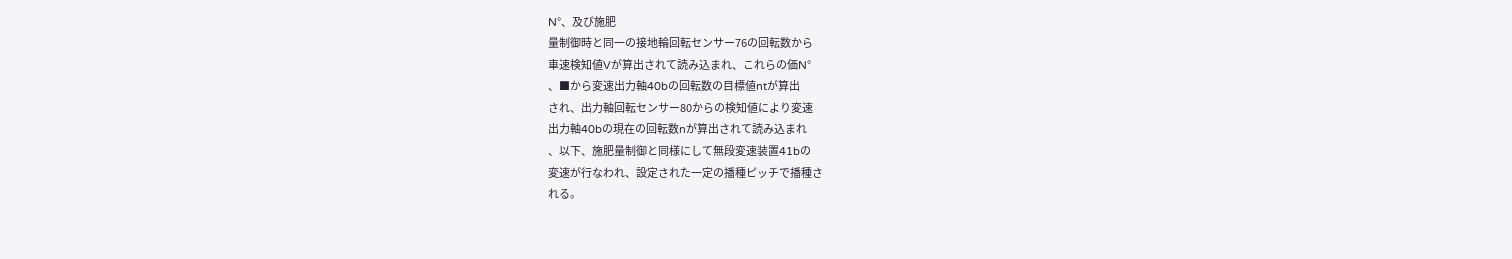N°、及び施肥
量制御時と同一の接地輪回転センサー76の回転数から
車速検知値Vが算出されて読み込まれ、これらの価N°
、■から変速出力軸40bの回転数の目標値ntが算出
され、出力軸回転センサー80からの検知値により変速
出力軸40bの現在の回転数nが算出されて読み込まれ
、以下、施肥量制御と同様にして無段変速装置41bの
変速が行なわれ、設定された一定の播種ピッチで播種さ
れる。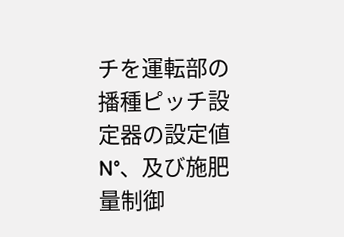チを運転部の播種ピッチ設定器の設定値N°、及び施肥
量制御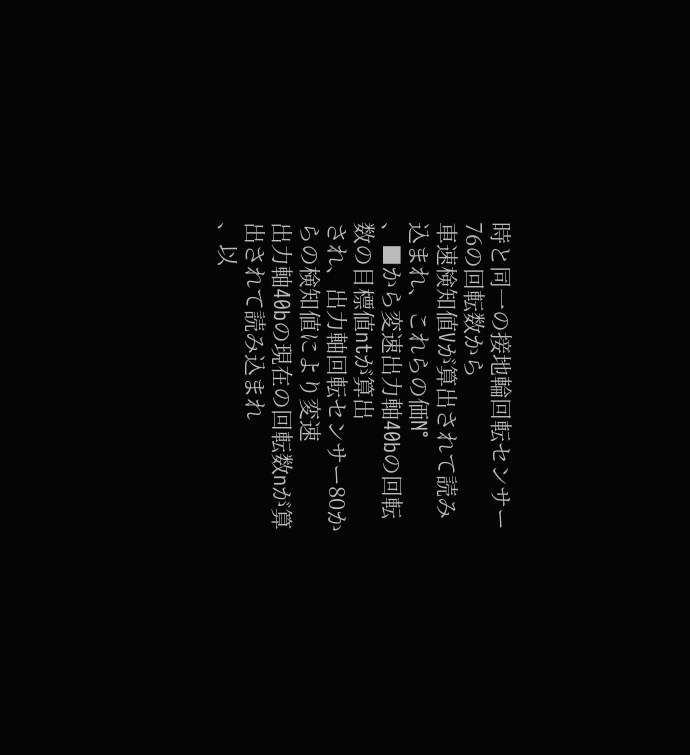時と同一の接地輪回転センサー76の回転数から
車速検知値Vが算出されて読み込まれ、これらの価N°
、■から変速出力軸40bの回転数の目標値ntが算出
され、出力軸回転センサー80からの検知値により変速
出力軸40bの現在の回転数nが算出されて読み込まれ
、以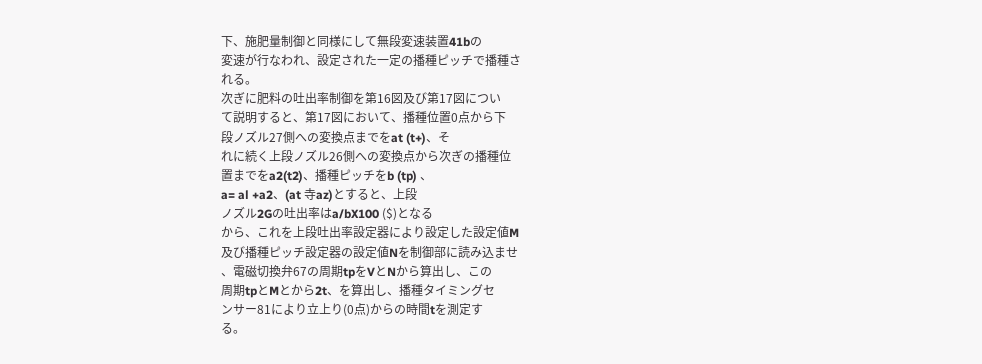下、施肥量制御と同様にして無段変速装置41bの
変速が行なわれ、設定された一定の播種ピッチで播種さ
れる。
次ぎに肥料の吐出率制御を第16図及び第17図につい
て説明すると、第17図において、播種位置0点から下
段ノズル27側への変換点までをat (t+)、そ
れに続く上段ノズル26側への変換点から次ぎの播種位
置までをa2(t2)、播種ピッチをb (tp) 、
a= al +a2、(at 寺az)とすると、上段
ノズル2Gの吐出率はa/bX100 ($)となる
から、これを上段吐出率設定器により設定した設定値M
及び播種ピッチ設定器の設定値Nを制御部に読み込ませ
、電磁切換弁67の周期tpをVとNから算出し、この
周期tpとMとから2t、を算出し、播種タイミングセ
ンサー81により立上り(0点)からの時間tを測定す
る。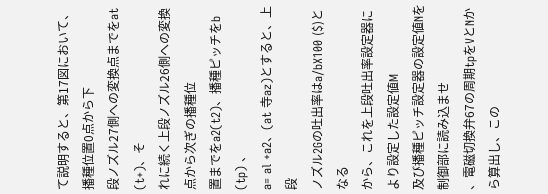て説明すると、第17図において、播種位置0点から下
段ノズル27側への変換点までをat (t+)、そ
れに続く上段ノズル26側への変換点から次ぎの播種位
置までをa2(t2)、播種ピッチをb (tp) 、
a= al +a2、(at 寺az)とすると、上段
ノズル2Gの吐出率はa/bX100 ($)となる
から、これを上段吐出率設定器により設定した設定値M
及び播種ピッチ設定器の設定値Nを制御部に読み込ませ
、電磁切換弁67の周期tpをVとNから算出し、この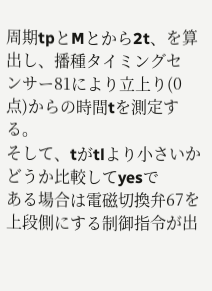周期tpとMとから2t、を算出し、播種タイミングセ
ンサー81により立上り(0点)からの時間tを測定す
る。
そして、tがtlより小さいかどうか比較してyesで
ある場合は電磁切換弁67を上段側にする制御指令が出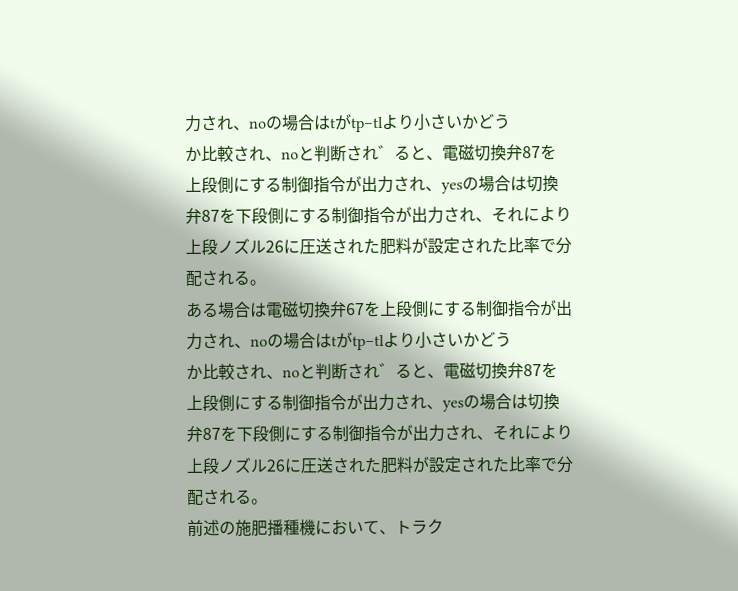力され、noの場合はtがtp−tlより小さいかどう
か比較され、noと判断され゛ると、電磁切換弁87を
上段側にする制御指令が出力され、yesの場合は切換
弁87を下段側にする制御指令が出力され、それにより
上段ノズル26に圧送された肥料が設定された比率で分
配される。
ある場合は電磁切換弁67を上段側にする制御指令が出
力され、noの場合はtがtp−tlより小さいかどう
か比較され、noと判断され゛ると、電磁切換弁87を
上段側にする制御指令が出力され、yesの場合は切換
弁87を下段側にする制御指令が出力され、それにより
上段ノズル26に圧送された肥料が設定された比率で分
配される。
前述の施肥播種機において、トラク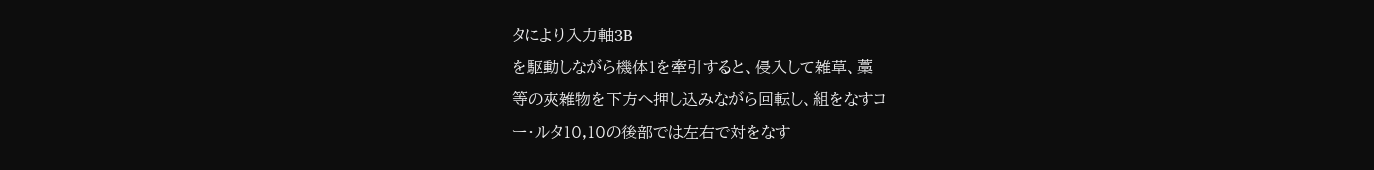タにより入力軸3B
を駆動しながら機体1を牽引すると、侵入して雑草、藁
等の夾雑物を下方へ押し込みながら回転し、組をなすコ
ー・ルタ10,10の後部では左右で対をなす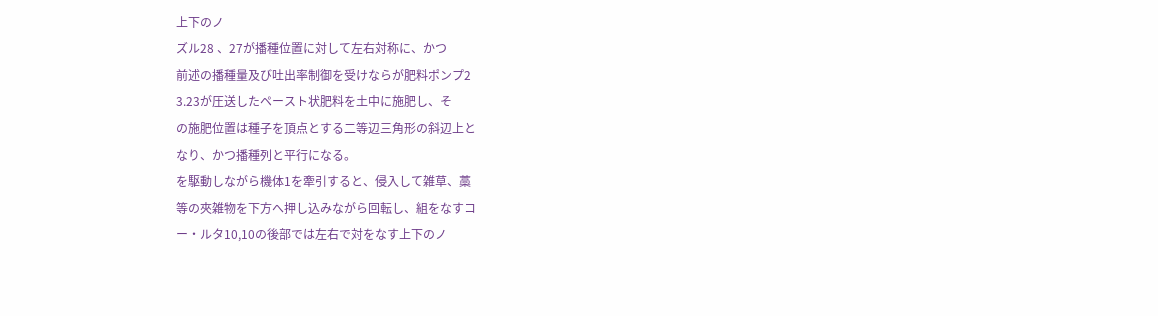上下のノ
ズル28 、27が播種位置に対して左右対称に、かつ
前述の播種量及び吐出率制御を受けならが肥料ポンプ2
3.23が圧送したペースト状肥料を土中に施肥し、そ
の施肥位置は種子を頂点とする二等辺三角形の斜辺上と
なり、かつ播種列と平行になる。
を駆動しながら機体1を牽引すると、侵入して雑草、藁
等の夾雑物を下方へ押し込みながら回転し、組をなすコ
ー・ルタ10,10の後部では左右で対をなす上下のノ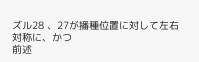ズル28 、27が播種位置に対して左右対称に、かつ
前述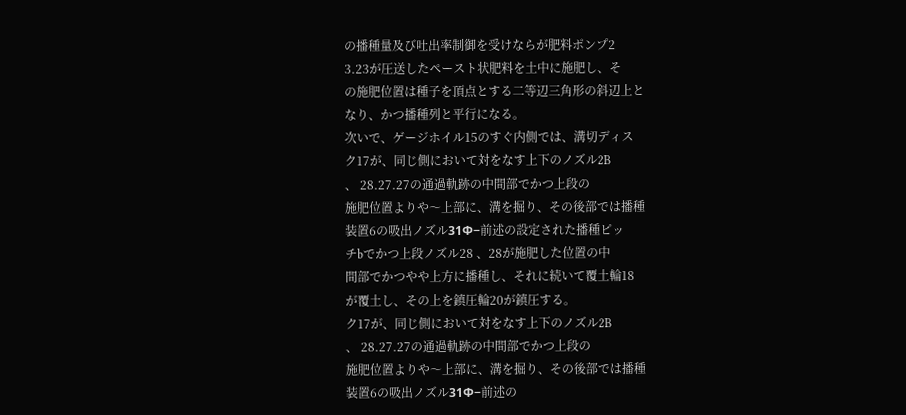の播種量及び吐出率制御を受けならが肥料ポンプ2
3.23が圧送したペースト状肥料を土中に施肥し、そ
の施肥位置は種子を頂点とする二等辺三角形の斜辺上と
なり、かつ播種列と平行になる。
次いで、ゲージホイル15のすぐ内側では、溝切ディス
ク17が、同じ側において対をなす上下のノズル2B
、 28.27.27の通過軌跡の中間部でかつ上段の
施肥位置よりや〜上部に、溝を掘り、その後部では播種
装置6の吸出ノズル31Φ−前述の設定された播種ピッ
チbでかつ上段ノズル28 、28が施肥した位置の中
間部でかつやや上方に播種し、それに続いて覆土輪18
が覆土し、その上を鎮圧輪20が鎮圧する。
ク17が、同じ側において対をなす上下のノズル2B
、 28.27.27の通過軌跡の中間部でかつ上段の
施肥位置よりや〜上部に、溝を掘り、その後部では播種
装置6の吸出ノズル31Φ−前述の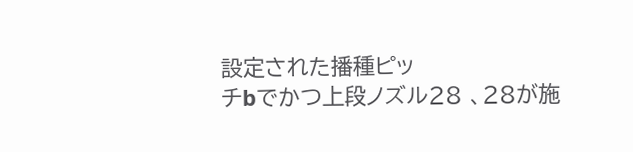設定された播種ピッ
チbでかつ上段ノズル28 、28が施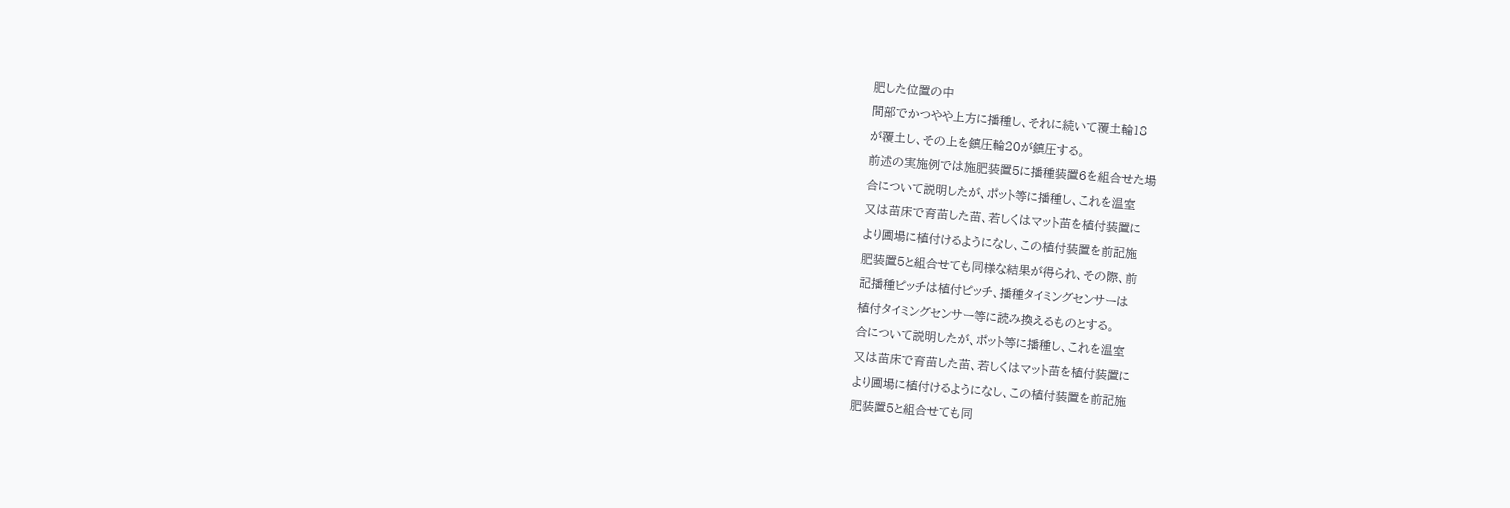肥した位置の中
間部でかつやや上方に播種し、それに続いて覆土輪18
が覆土し、その上を鎮圧輪20が鎮圧する。
前述の実施例では施肥装置5に播種装置6を組合せた場
合について説明したが、ポット等に播種し、これを温室
又は苗床で育苗した苗、若しくはマット苗を植付装置に
より圃場に植付けるようになし、この植付装置を前記施
肥装置5と組合せても同様な結果が得られ、その際、前
記播種ピッチは植付ピッチ、播種タイミングセンサーは
植付タイミングセンサー等に読み換えるものとする。
合について説明したが、ポット等に播種し、これを温室
又は苗床で育苗した苗、若しくはマット苗を植付装置に
より圃場に植付けるようになし、この植付装置を前記施
肥装置5と組合せても同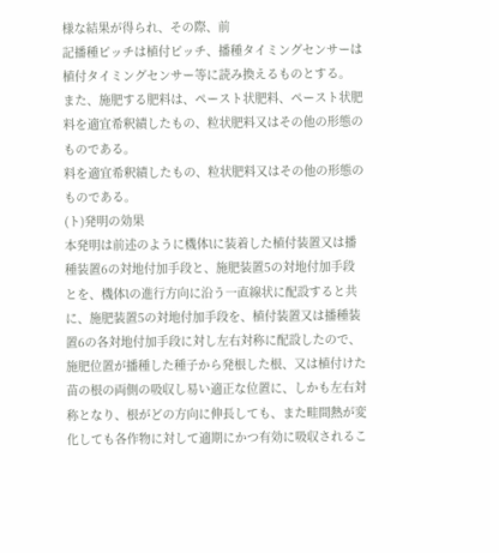様な結果が得られ、その際、前
記播種ピッチは植付ピッチ、播種タイミングセンサーは
植付タイミングセンサー等に読み換えるものとする。
また、施肥する肥料は、ペースト状肥料、ペースト状肥
料を適宜希釈績したもの、粒状肥料又はその他の形態の
ものである。
料を適宜希釈績したもの、粒状肥料又はその他の形態の
ものである。
(ト)発明の効果
本発明は前述のように機体lに装着した植付装置又は播
種装置6の対地付加手段と、施肥装置5の対地付加手段
とを、機体lの進行方向に沿う一直線状に配設すると共
に、施肥装置5の対地付加手段を、植付装置又は播種装
置6の各対地付加手段に対し左右対称に配設したので、
施肥位置が播種した種子から発根した根、又は植付けた
苗の根の両側の吸収し易い適正な位置に、しかも左右対
称となり、根がどの方向に伸長しても、また畦間熱が変
化しても各作物に対して適期にかつ有効に吸収されるこ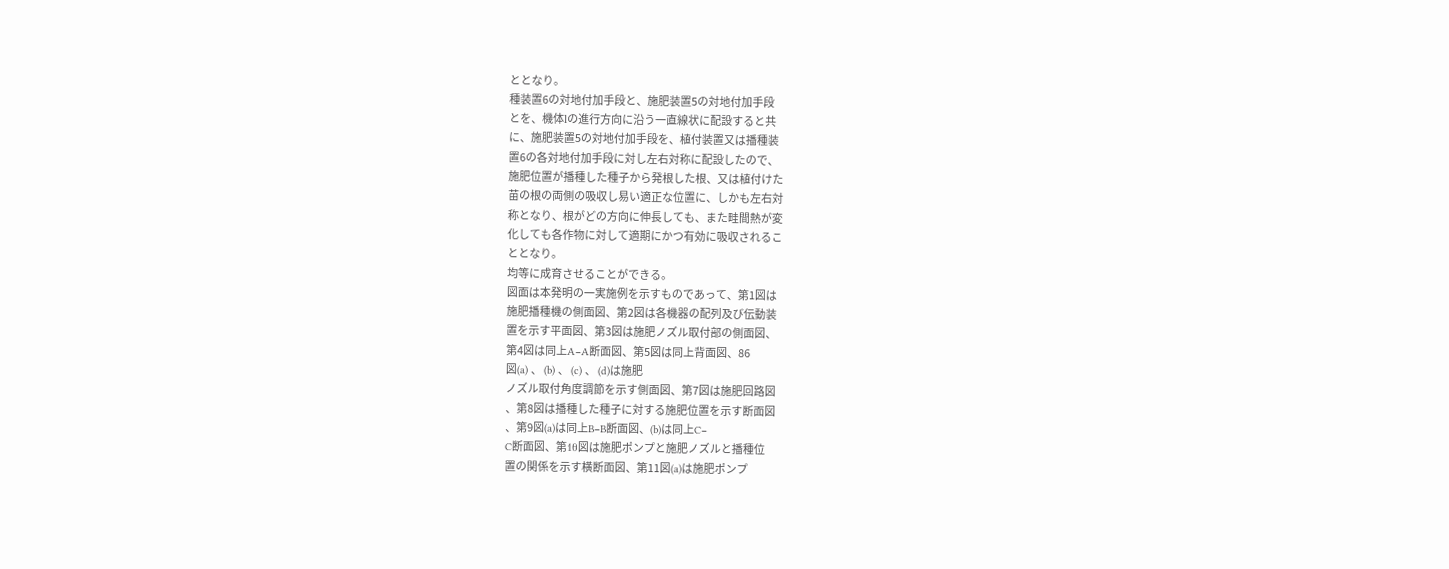ととなり。
種装置6の対地付加手段と、施肥装置5の対地付加手段
とを、機体lの進行方向に沿う一直線状に配設すると共
に、施肥装置5の対地付加手段を、植付装置又は播種装
置6の各対地付加手段に対し左右対称に配設したので、
施肥位置が播種した種子から発根した根、又は植付けた
苗の根の両側の吸収し易い適正な位置に、しかも左右対
称となり、根がどの方向に伸長しても、また畦間熱が変
化しても各作物に対して適期にかつ有効に吸収されるこ
ととなり。
均等に成育させることができる。
図面は本発明の一実施例を示すものであって、第1図は
施肥播種機の側面図、第2図は各機器の配列及び伝動装
置を示す平面図、第3図は施肥ノズル取付部の側面図、
第4図は同上A−A断面図、第5図は同上背面図、86
図(a) 、 (b) 、 (c) 、 (d)は施肥
ノズル取付角度調節を示す側面図、第7図は施肥回路図
、第8図は播種した種子に対する施肥位置を示す断面図
、第9図(a)は同上B−B断面図、(b)は同上C−
C断面図、第1θ図は施肥ポンプと施肥ノズルと播種位
置の関係を示す横断面図、第11図(a)は施肥ポンプ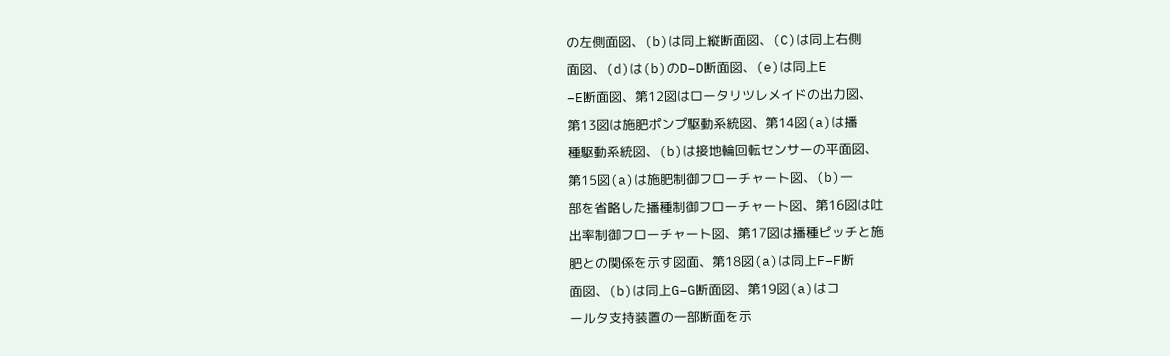の左側面図、(b)は同上縦断面図、(C)は同上右側
面図、(d)は(b)のD−D断面図、(e)は同上E
−E断面図、第12図はロータリツレメイドの出力図、
第13図は施肥ポンプ駆動系統図、第14図(a)は播
種駆動系統図、(b)は接地輪回転センサーの平面図、
第15図(a)は施肥制御フローチャート図、(b)一
部を省略した播種制御フローチャート図、第16図は吐
出率制御フローチャート図、第17図は播種ピッチと施
肥との関係を示す図面、第18図(a)は同上F−F断
面図、(b)は同上G−G断面図、第19図(a)はコ
ールタ支持装置の一部断面を示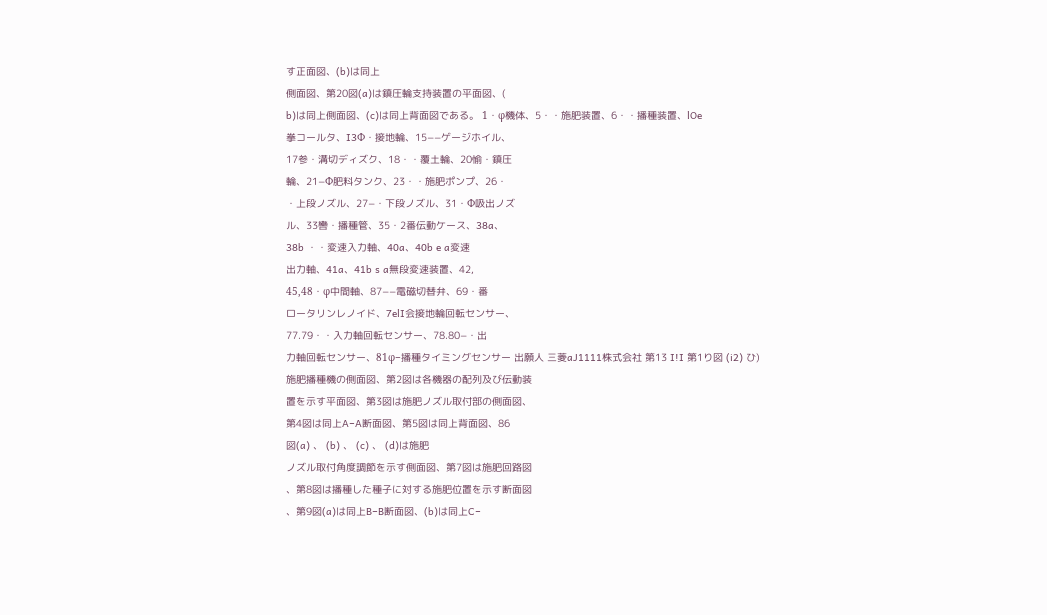す正面図、(b)は同上
側面図、第20図(a)は鎮圧輪支持装置の平面図、(
b)は同上側面図、(c)は同上背面図である。 1・φ機体、5・・施肥装置、6・・播種装置、lOe
拳コールタ、I3Φ・接地輪、15−−ゲージホイル、
17参・溝切ディズク、18・・覆土輪、20愉・鎮圧
輪、21−Φ肥料タンク、23・・施肥ポンプ、26・
・上段ノズル、27−・下段ノズル、31・Φ吸出ノズ
ル、33轡・播種管、35・2番伝動ケース、38a、
38b ・・変速入力軸、40a、40b e a変速
出力軸、41a、41b s a無段変速装置、42,
45,48・φ中間軸、87−−電磁切替弁、69・番
ロータリンレノイド、7elI会接地輪回転センサー、
77.79・・入力軸回転センサー、78.80−・出
力軸回転センサー、81φ−播種タイミングセンサー 出願人 三菱aJ1111株式会社 第13 I!I 第1り図 (i2) ひ)
施肥播種機の側面図、第2図は各機器の配列及び伝動装
置を示す平面図、第3図は施肥ノズル取付部の側面図、
第4図は同上A−A断面図、第5図は同上背面図、86
図(a) 、 (b) 、 (c) 、 (d)は施肥
ノズル取付角度調節を示す側面図、第7図は施肥回路図
、第8図は播種した種子に対する施肥位置を示す断面図
、第9図(a)は同上B−B断面図、(b)は同上C−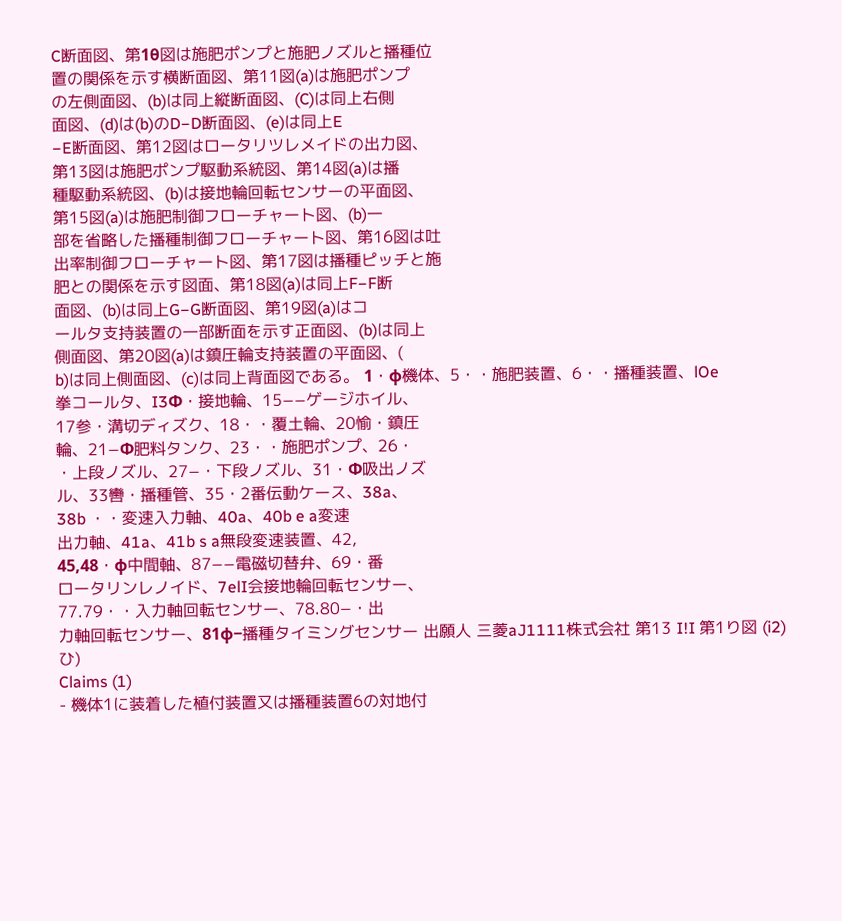C断面図、第1θ図は施肥ポンプと施肥ノズルと播種位
置の関係を示す横断面図、第11図(a)は施肥ポンプ
の左側面図、(b)は同上縦断面図、(C)は同上右側
面図、(d)は(b)のD−D断面図、(e)は同上E
−E断面図、第12図はロータリツレメイドの出力図、
第13図は施肥ポンプ駆動系統図、第14図(a)は播
種駆動系統図、(b)は接地輪回転センサーの平面図、
第15図(a)は施肥制御フローチャート図、(b)一
部を省略した播種制御フローチャート図、第16図は吐
出率制御フローチャート図、第17図は播種ピッチと施
肥との関係を示す図面、第18図(a)は同上F−F断
面図、(b)は同上G−G断面図、第19図(a)はコ
ールタ支持装置の一部断面を示す正面図、(b)は同上
側面図、第20図(a)は鎮圧輪支持装置の平面図、(
b)は同上側面図、(c)は同上背面図である。 1・φ機体、5・・施肥装置、6・・播種装置、lOe
拳コールタ、I3Φ・接地輪、15−−ゲージホイル、
17参・溝切ディズク、18・・覆土輪、20愉・鎮圧
輪、21−Φ肥料タンク、23・・施肥ポンプ、26・
・上段ノズル、27−・下段ノズル、31・Φ吸出ノズ
ル、33轡・播種管、35・2番伝動ケース、38a、
38b ・・変速入力軸、40a、40b e a変速
出力軸、41a、41b s a無段変速装置、42,
45,48・φ中間軸、87−−電磁切替弁、69・番
ロータリンレノイド、7elI会接地輪回転センサー、
77.79・・入力軸回転センサー、78.80−・出
力軸回転センサー、81φ−播種タイミングセンサー 出願人 三菱aJ1111株式会社 第13 I!I 第1り図 (i2) ひ)
Claims (1)
- 機体1に装着した植付装置又は播種装置6の対地付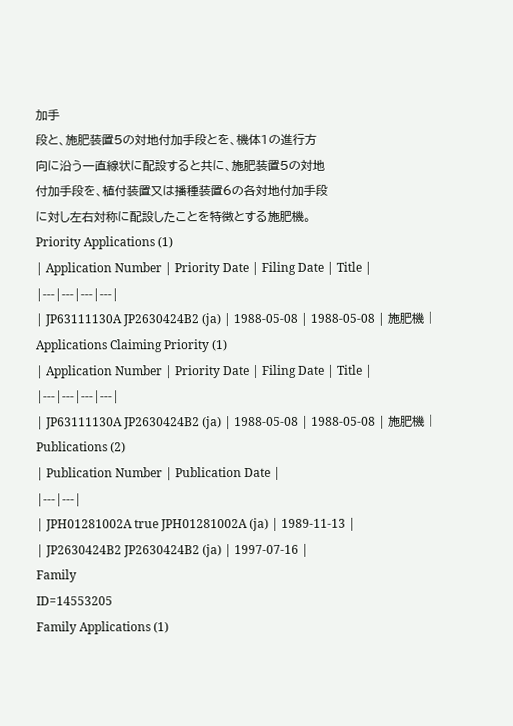加手
段と、施肥装置5の対地付加手段とを、機体1の進行方
向に沿う一直線状に配設すると共に、施肥装置5の対地
付加手段を、植付装置又は播種装置6の各対地付加手段
に対し左右対称に配設したことを特徴とする施肥機。
Priority Applications (1)
| Application Number | Priority Date | Filing Date | Title |
|---|---|---|---|
| JP63111130A JP2630424B2 (ja) | 1988-05-08 | 1988-05-08 | 施肥機 |
Applications Claiming Priority (1)
| Application Number | Priority Date | Filing Date | Title |
|---|---|---|---|
| JP63111130A JP2630424B2 (ja) | 1988-05-08 | 1988-05-08 | 施肥機 |
Publications (2)
| Publication Number | Publication Date |
|---|---|
| JPH01281002A true JPH01281002A (ja) | 1989-11-13 |
| JP2630424B2 JP2630424B2 (ja) | 1997-07-16 |
Family
ID=14553205
Family Applications (1)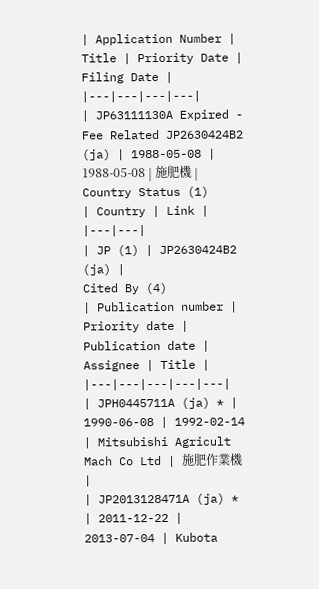| Application Number | Title | Priority Date | Filing Date |
|---|---|---|---|
| JP63111130A Expired - Fee Related JP2630424B2 (ja) | 1988-05-08 | 1988-05-08 | 施肥機 |
Country Status (1)
| Country | Link |
|---|---|
| JP (1) | JP2630424B2 (ja) |
Cited By (4)
| Publication number | Priority date | Publication date | Assignee | Title |
|---|---|---|---|---|
| JPH0445711A (ja) * | 1990-06-08 | 1992-02-14 | Mitsubishi Agricult Mach Co Ltd | 施肥作業機 |
| JP2013128471A (ja) * | 2011-12-22 | 2013-07-04 | Kubota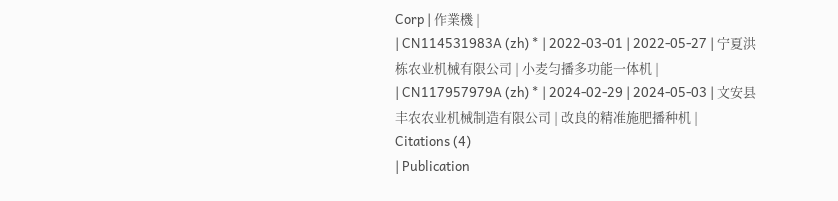Corp | 作業機 |
| CN114531983A (zh) * | 2022-03-01 | 2022-05-27 | 宁夏洪栋农业机械有限公司 | 小麦匀播多功能一体机 |
| CN117957979A (zh) * | 2024-02-29 | 2024-05-03 | 文安县丰农农业机械制造有限公司 | 改良的精准施肥播种机 |
Citations (4)
| Publication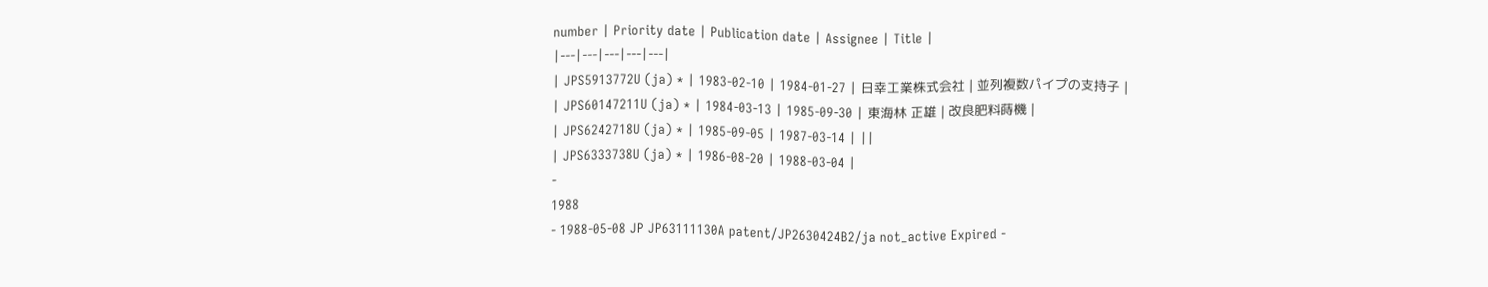number | Priority date | Publication date | Assignee | Title |
|---|---|---|---|---|
| JPS5913772U (ja) * | 1983-02-10 | 1984-01-27 | 日幸工業株式会社 | 並列複数パイプの支持子 |
| JPS60147211U (ja) * | 1984-03-13 | 1985-09-30 | 東海林 正雄 | 改良肥料蒔機 |
| JPS6242718U (ja) * | 1985-09-05 | 1987-03-14 | ||
| JPS6333738U (ja) * | 1986-08-20 | 1988-03-04 |
-
1988
- 1988-05-08 JP JP63111130A patent/JP2630424B2/ja not_active Expired -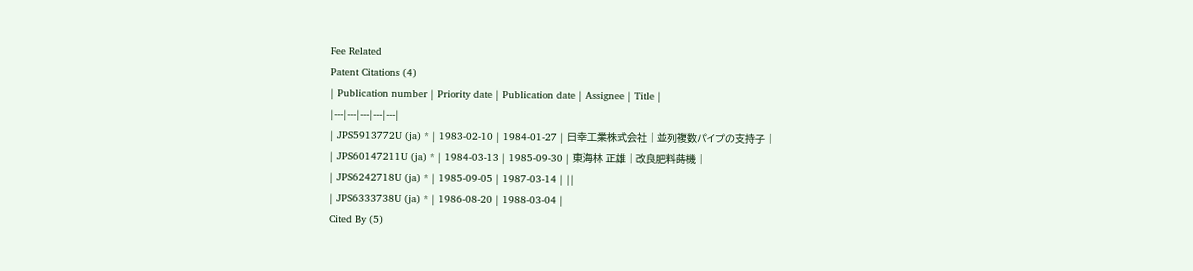Fee Related
Patent Citations (4)
| Publication number | Priority date | Publication date | Assignee | Title |
|---|---|---|---|---|
| JPS5913772U (ja) * | 1983-02-10 | 1984-01-27 | 日幸工業株式会社 | 並列複数パイプの支持子 |
| JPS60147211U (ja) * | 1984-03-13 | 1985-09-30 | 東海林 正雄 | 改良肥料蒔機 |
| JPS6242718U (ja) * | 1985-09-05 | 1987-03-14 | ||
| JPS6333738U (ja) * | 1986-08-20 | 1988-03-04 |
Cited By (5)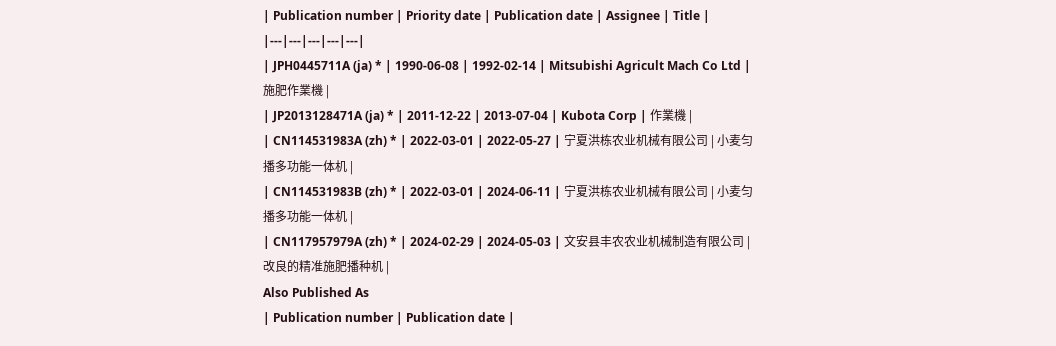| Publication number | Priority date | Publication date | Assignee | Title |
|---|---|---|---|---|
| JPH0445711A (ja) * | 1990-06-08 | 1992-02-14 | Mitsubishi Agricult Mach Co Ltd | 施肥作業機 |
| JP2013128471A (ja) * | 2011-12-22 | 2013-07-04 | Kubota Corp | 作業機 |
| CN114531983A (zh) * | 2022-03-01 | 2022-05-27 | 宁夏洪栋农业机械有限公司 | 小麦匀播多功能一体机 |
| CN114531983B (zh) * | 2022-03-01 | 2024-06-11 | 宁夏洪栋农业机械有限公司 | 小麦匀播多功能一体机 |
| CN117957979A (zh) * | 2024-02-29 | 2024-05-03 | 文安县丰农农业机械制造有限公司 | 改良的精准施肥播种机 |
Also Published As
| Publication number | Publication date |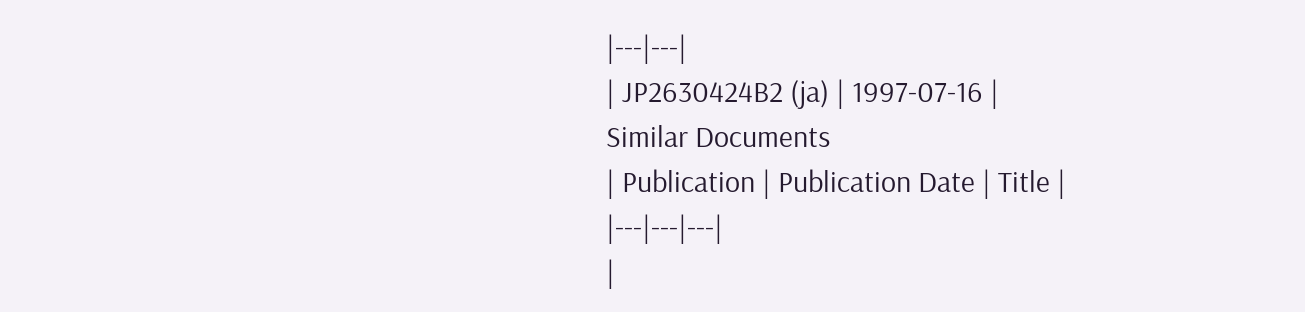|---|---|
| JP2630424B2 (ja) | 1997-07-16 |
Similar Documents
| Publication | Publication Date | Title |
|---|---|---|
|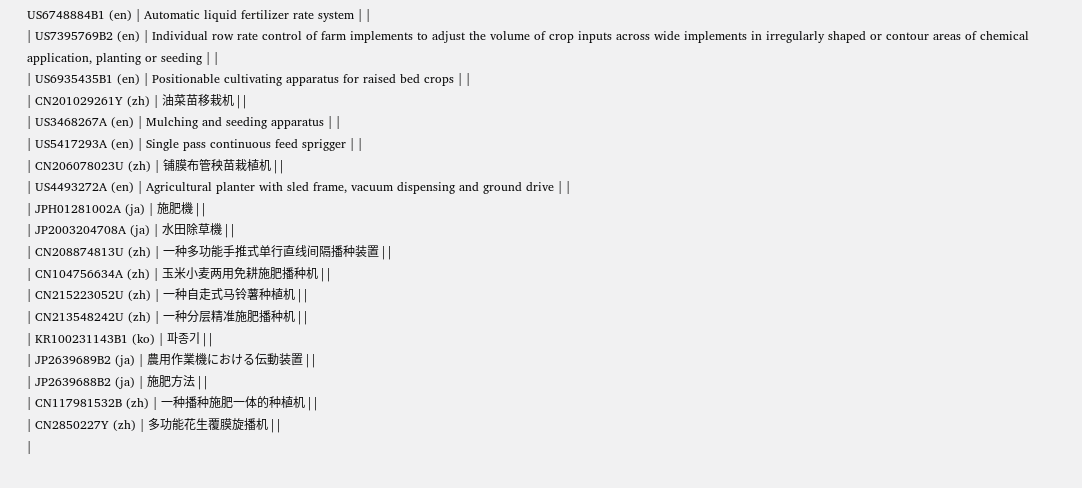US6748884B1 (en) | Automatic liquid fertilizer rate system | |
| US7395769B2 (en) | Individual row rate control of farm implements to adjust the volume of crop inputs across wide implements in irregularly shaped or contour areas of chemical application, planting or seeding | |
| US6935435B1 (en) | Positionable cultivating apparatus for raised bed crops | |
| CN201029261Y (zh) | 油菜苗移栽机 | |
| US3468267A (en) | Mulching and seeding apparatus | |
| US5417293A (en) | Single pass continuous feed sprigger | |
| CN206078023U (zh) | 铺膜布管秧苗栽植机 | |
| US4493272A (en) | Agricultural planter with sled frame, vacuum dispensing and ground drive | |
| JPH01281002A (ja) | 施肥機 | |
| JP2003204708A (ja) | 水田除草機 | |
| CN208874813U (zh) | 一种多功能手推式单行直线间隔播种装置 | |
| CN104756634A (zh) | 玉米小麦两用免耕施肥播种机 | |
| CN215223052U (zh) | 一种自走式马铃薯种植机 | |
| CN213548242U (zh) | 一种分层精准施肥播种机 | |
| KR100231143B1 (ko) | 파종기 | |
| JP2639689B2 (ja) | 農用作業機における伝動装置 | |
| JP2639688B2 (ja) | 施肥方法 | |
| CN117981532B (zh) | 一种播种施肥一体的种植机 | |
| CN2850227Y (zh) | 多功能花生覆膜旋播机 | |
|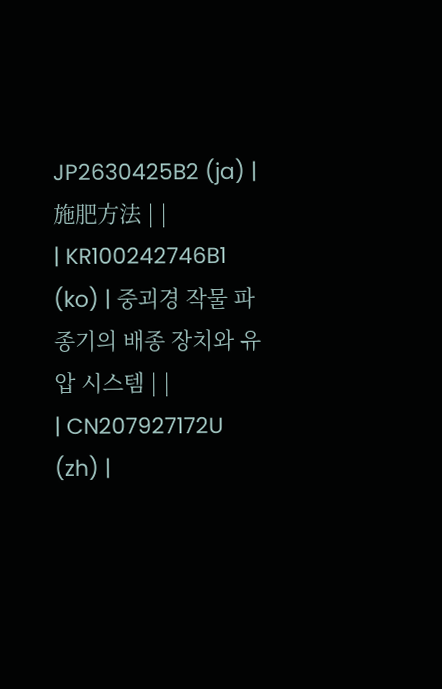JP2630425B2 (ja) | 施肥方法 | |
| KR100242746B1 (ko) | 중괴경 작물 파종기의 배종 장치와 유압 시스템 | |
| CN207927172U (zh) |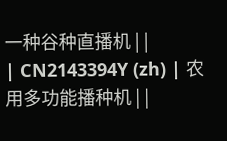一种谷种直播机 | |
| CN2143394Y (zh) | 农用多功能播种机 | |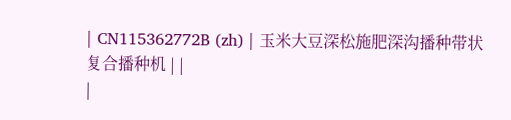| CN115362772B (zh) | 玉米大豆深松施肥深沟播种带状复合播种机 | |
|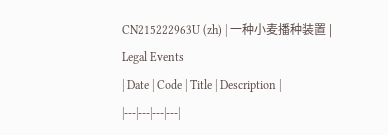CN215222963U (zh) | 一种小麦播种装置 |
Legal Events
| Date | Code | Title | Description |
|---|---|---|---|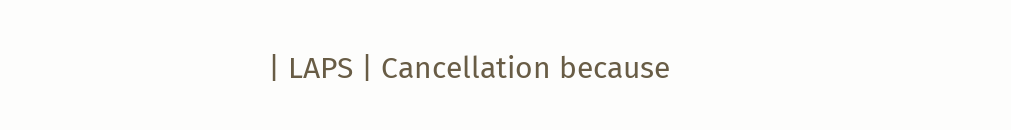| LAPS | Cancellation because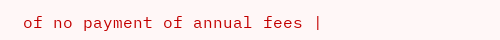of no payment of annual fees |